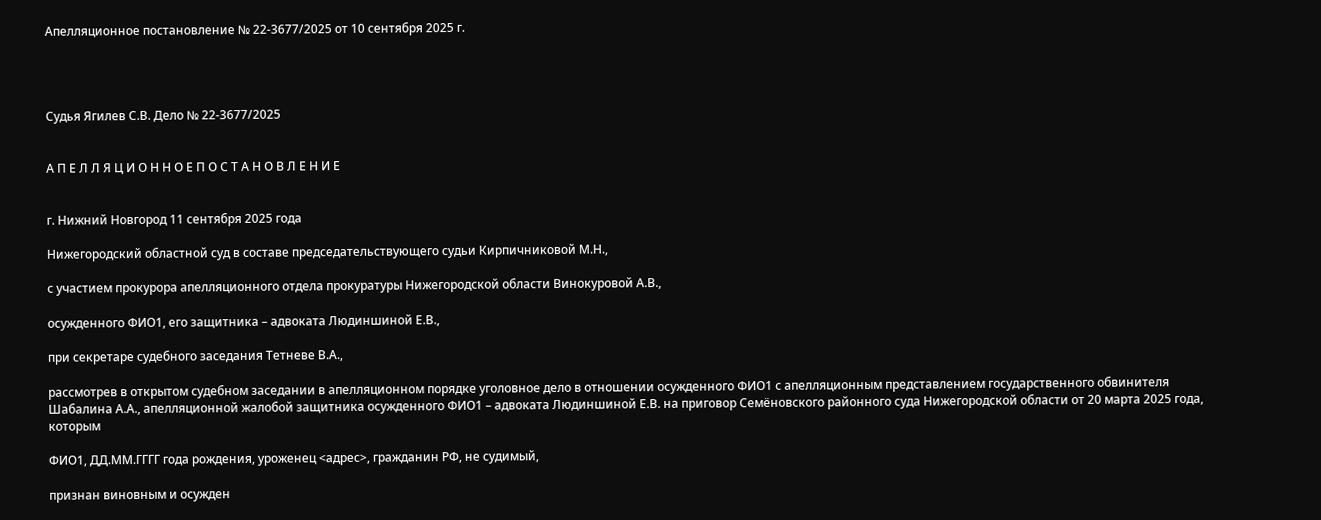Апелляционное постановление № 22-3677/2025 от 10 сентября 2025 г.




Судья Ягилев С.В. Дело № 22-3677/2025


А П Е Л Л Я Ц И О Н Н О Е П О С Т А Н О В Л Е Н И Е


г. Нижний Новгород 11 сентября 2025 года

Нижегородский областной суд в составе председательствующего судьи Кирпичниковой М.Н.,

с участием прокурора апелляционного отдела прокуратуры Нижегородской области Винокуровой А.В.,

осужденного ФИО1, его защитника – адвоката Людиншиной Е.В.,

при секретаре судебного заседания Тетневе В.А.,

рассмотрев в открытом судебном заседании в апелляционном порядке уголовное дело в отношении осужденного ФИО1 с апелляционным представлением государственного обвинителя Шабалина А.А., апелляционной жалобой защитника осужденного ФИО1 – адвоката Людиншиной Е.В. на приговор Семёновского районного суда Нижегородской области от 20 марта 2025 года, которым

ФИО1, ДД.ММ.ГГГГ года рождения, уроженец <адрес>, гражданин РФ, не судимый,

признан виновным и осужден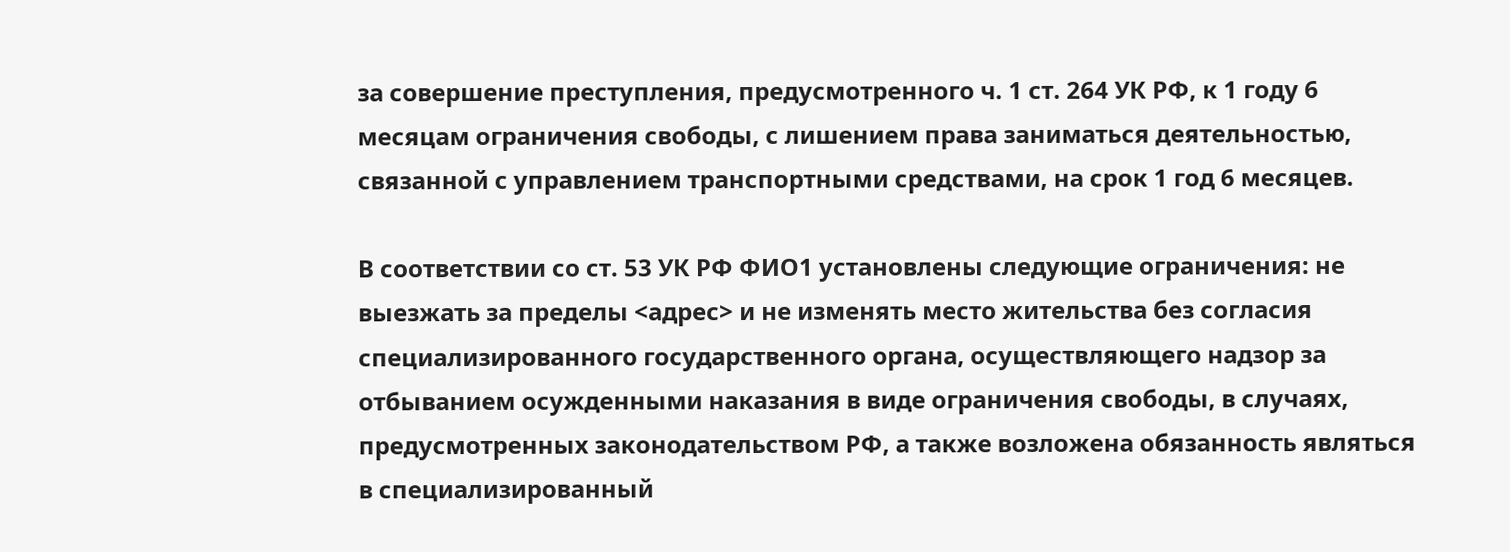за совершение преступления, предусмотренного ч. 1 ст. 264 УК РФ, к 1 году 6 месяцам ограничения свободы, с лишением права заниматься деятельностью, связанной с управлением транспортными средствами, на срок 1 год 6 месяцев.

В соответствии со ст. 53 УК РФ ФИО1 установлены следующие ограничения: не выезжать за пределы <адрес> и не изменять место жительства без согласия специализированного государственного органа, осуществляющего надзор за отбыванием осужденными наказания в виде ограничения свободы, в случаях, предусмотренных законодательством РФ, а также возложена обязанность являться в специализированный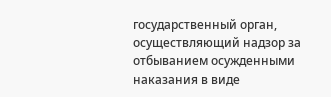государственный орган, осуществляющий надзор за отбыванием осужденными наказания в виде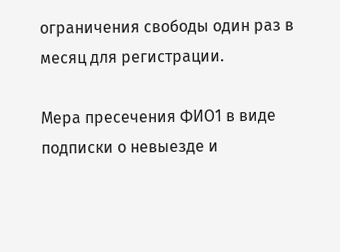ограничения свободы один раз в месяц для регистрации.

Мера пресечения ФИО1 в виде подписки о невыезде и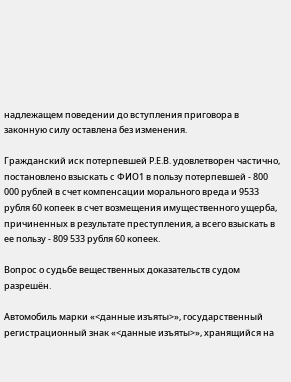надлежащем поведении до вступления приговора в законную силу оставлена без изменения.

Гражданский иск потерпевшей Р.Е.В. удовлетворен частично, постановлено взыскать с ФИО1 в пользу потерпевшей - 800 000 рублей в счет компенсации морального вреда и 9533 рубля 60 копеек в счет возмещения имущественного ущерба, причиненных в результате преступления, а всего взыскать в ее пользу - 809 533 рубля 60 копеек.

Вопрос о судьбе вещественных доказательств судом разрешён.

Автомобиль марки «<данные изъяты>», государственный регистрационный знак «<данные изъяты>», хранящийся на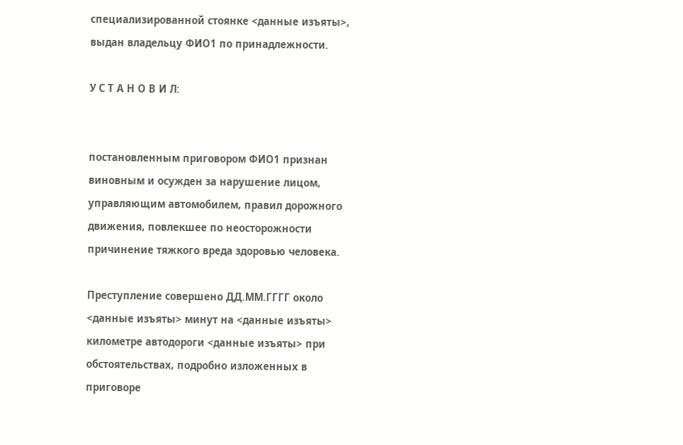специализированной стоянке <данные изъяты>, выдан владельцу ФИО1 по принадлежности.

У С Т А Н О В И Л:


постановленным приговором ФИО1 признан виновным и осужден за нарушение лицом, управляющим автомобилем, правил дорожного движения, повлекшее по неосторожности причинение тяжкого вреда здоровью человека.

Преступление совершено ДД.ММ.ГГГГ около <данные изъяты> минут на <данные изъяты> километре автодороги <данные изъяты> при обстоятельствах, подробно изложенных в приговоре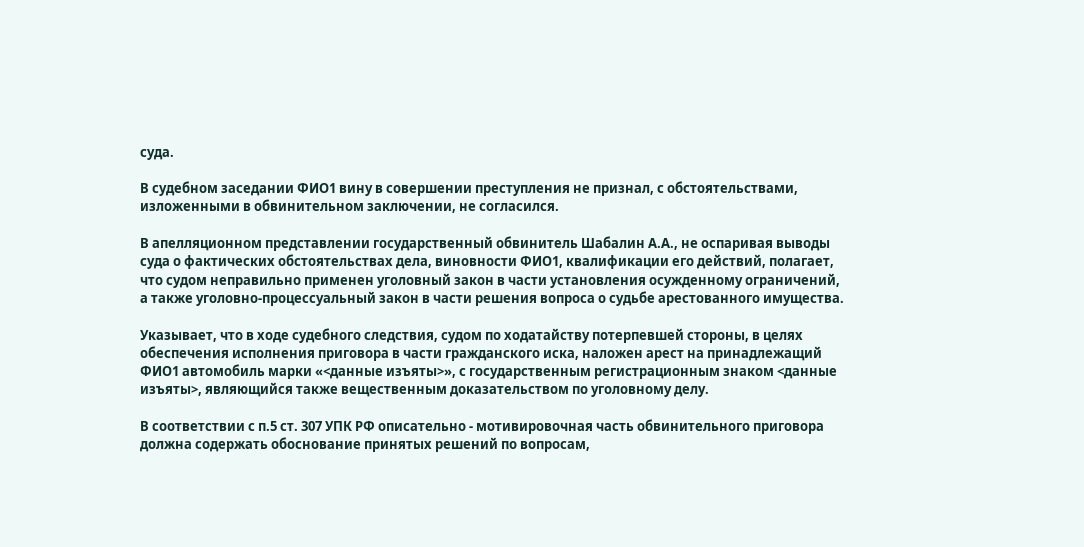суда.

В судебном заседании ФИО1 вину в совершении преступления не признал, с обстоятельствами, изложенными в обвинительном заключении, не согласился.

В апелляционном представлении государственный обвинитель Шабалин А.А., не оспаривая выводы суда о фактических обстоятельствах дела, виновности ФИО1, квалификации его действий, полагает, что судом неправильно применен уголовный закон в части установления осужденному ограничений, а также уголовно-процессуальный закон в части решения вопроса о судьбе арестованного имущества.

Указывает, что в ходе судебного следствия, судом по ходатайству потерпевшей стороны, в целях обеспечения исполнения приговора в части гражданского иска, наложен арест на принадлежащий ФИО1 автомобиль марки «<данные изъяты>», с государственным регистрационным знаком <данные изъяты>, являющийся также вещественным доказательством по уголовному делу.

В соответствии с п.5 ст. 307 УПК РФ описательно - мотивировочная часть обвинительного приговора должна содержать обоснование принятых решений по вопросам,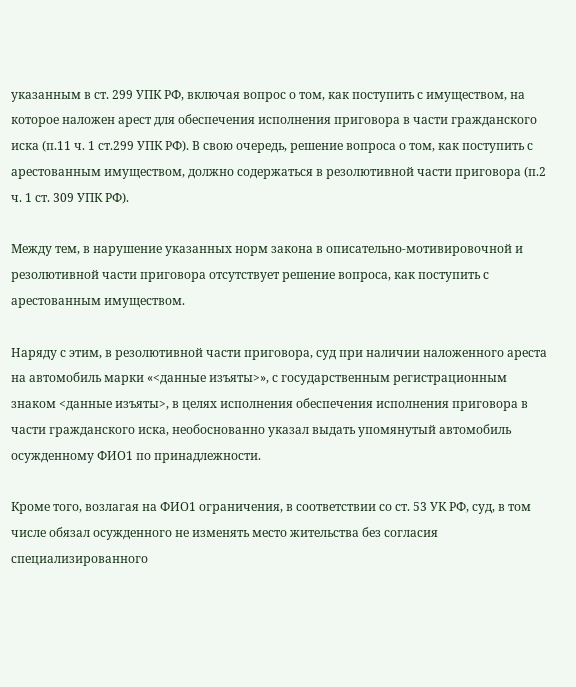указанным в ст. 299 УПК РФ, включая вопрос о том, как поступить с имуществом, на которое наложен арест для обеспечения исполнения приговора в части гражданского иска (п.11 ч. 1 ст.299 УПК РФ). В свою очередь, решение вопроса о том, как поступить с арестованным имуществом, должно содержаться в резолютивной части приговора (п.2 ч. 1 ст. 309 УПК РФ).

Между тем, в нарушение указанных норм закона в описательно-мотивировочной и резолютивной части приговора отсутствует решение вопроса, как поступить с арестованным имуществом.

Наряду с этим, в резолютивной части приговора, суд при наличии наложенного ареста на автомобиль марки «<данные изъяты>», с государственным регистрационным знаком <данные изъяты>, в целях исполнения обеспечения исполнения приговора в части гражданского иска, необоснованно указал выдать упомянутый автомобиль осужденному ФИО1 по принадлежности.

Кроме того, возлагая на ФИО1 ограничения, в соответствии со ст. 53 УК РФ, суд, в том числе обязал осужденного не изменять место жительства без согласия специализированного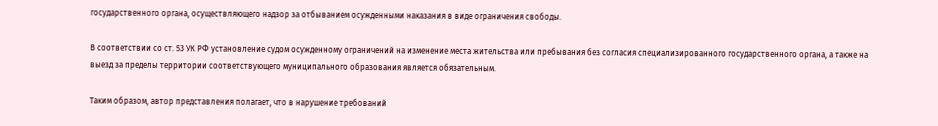государственного органа, осуществляющего надзор за отбыванием осужденными наказания в виде ограничения свободы.

В соответствии со ст. 53 УК РФ установление судом осужденному ограничений на изменение места жительства или пребывания без согласия специализированного государственного органа, а также на выезд за пределы территории соответствующего муниципального образования является обязательным.

Таким образом, автор представления полагает, что в нарушение требований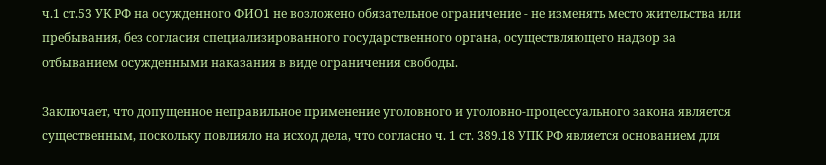ч.1 ст.53 УК РФ на осужденного ФИО1 не возложено обязательное ограничение - не изменять место жительства или пребывания, без согласия специализированного государственного органа, осуществляющего надзор за отбыванием осужденными наказания в виде ограничения свободы.

Заключает, что допущенное неправильное применение уголовного и уголовно-процессуального закона является существенным, поскольку повлияло на исход дела, что согласно ч. 1 ст. 389.18 УПК РФ является основанием для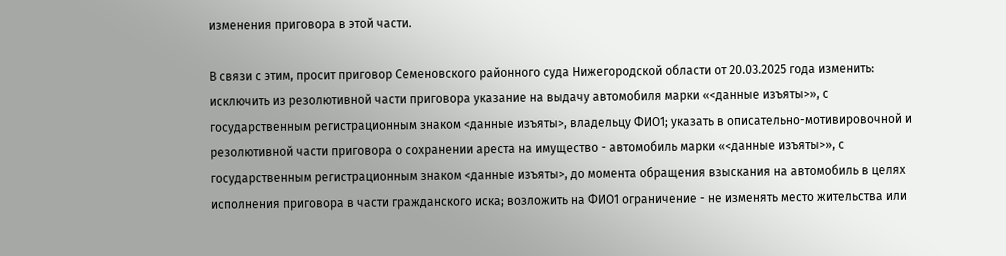изменения приговора в этой части.

В связи с этим, просит приговор Семеновского районного суда Нижегородской области от 20.03.2025 года изменить: исключить из резолютивной части приговора указание на выдачу автомобиля марки «<данные изъяты>», с государственным регистрационным знаком <данные изъяты>, владельцу ФИО1; указать в описательно-мотивировочной и резолютивной части приговора о сохранении ареста на имущество - автомобиль марки «<данные изъяты>», с государственным регистрационным знаком <данные изъяты>, до момента обращения взыскания на автомобиль в целях исполнения приговора в части гражданского иска; возложить на ФИО1 ограничение - не изменять место жительства или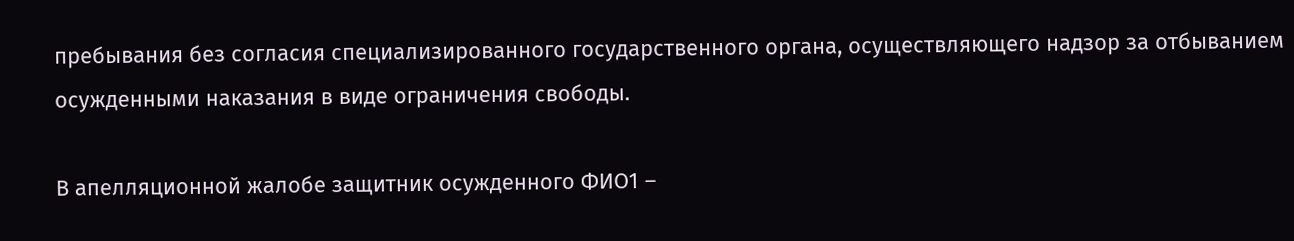пребывания без согласия специализированного государственного органа, осуществляющего надзор за отбыванием осужденными наказания в виде ограничения свободы.

В апелляционной жалобе защитник осужденного ФИО1 –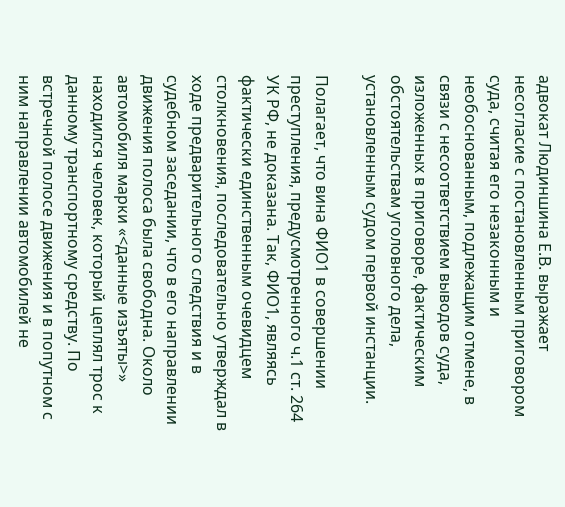адвокат Людиншина Е.В. выражает несогласие с постановленным приговором суда, считая его незаконным и необоснованным, подлежащим отмене, в связи с несоответствием выводов суда, изложенных в приговоре, фактическим обстоятельствам уголовного дела, установленным судом первой инстанции.

Полагает, что вина ФИО1 в совершении преступления, предусмотренного ч.1 ст. 264 УК РФ, не доказана. Так, ФИО1, являясь фактически единственным очевидцем столкновения, последовательно утверждал в ходе предварительного следствия и в судебном заседании, что в его направлении движения полоса была свободна. Около автомобиля марки «<данные изъяты>» находился человек, который цеплял трос к данному транспортному средству. По встречной полосе движения и в попутном с ним направлении автомобилей не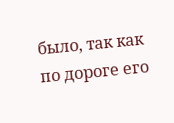было, так как по дороге его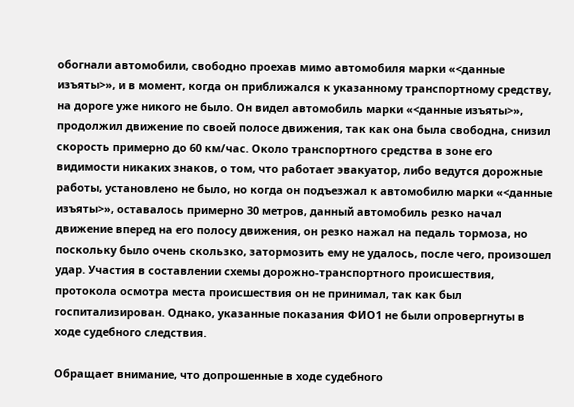обогнали автомобили, свободно проехав мимо автомобиля марки «<данные изъяты>», и в момент, когда он приближался к указанному транспортному средству, на дороге уже никого не было. Он видел автомобиль марки «<данные изъяты>», продолжил движение по своей полосе движения, так как она была свободна, снизил скорость примерно до 60 км/час. Около транспортного средства в зоне его видимости никаких знаков, о том, что работает эвакуатор, либо ведутся дорожные работы, установлено не было, но когда он подъезжал к автомобилю марки «<данные изъяты>», оставалось примерно 30 метров, данный автомобиль резко начал движение вперед на его полосу движения, он резко нажал на педаль тормоза, но поскольку было очень скользко, затормозить ему не удалось, после чего, произошел удар. Участия в составлении схемы дорожно-транспортного происшествия, протокола осмотра места происшествия он не принимал, так как был госпитализирован. Однако, указанные показания ФИО1 не были опровергнуты в ходе судебного следствия.

Обращает внимание, что допрошенные в ходе судебного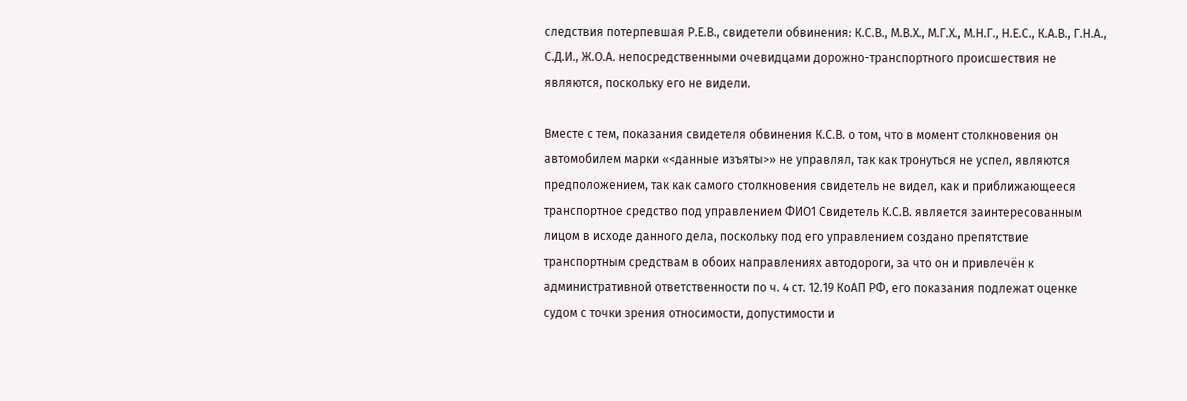следствия потерпевшая Р.Е.В., свидетели обвинения: К.С.В., М.В.Х., М.Г.Х., М.Н.Г., Н.Е.С., К.А.В., Г.Н.А., С.Д.И., Ж.О.А. непосредственными очевидцами дорожно-транспортного происшествия не являются, поскольку его не видели.

Вместе с тем, показания свидетеля обвинения К.С.В. о том, что в момент столкновения он автомобилем марки «<данные изъяты>» не управлял, так как тронуться не успел, являются предположением, так как самого столкновения свидетель не видел, как и приближающееся транспортное средство под управлением ФИО1 Свидетель К.С.В. является заинтересованным лицом в исходе данного дела, поскольку под его управлением создано препятствие транспортным средствам в обоих направлениях автодороги, за что он и привлечён к административной ответственности по ч. 4 ст. 12.19 КоАП РФ, его показания подлежат оценке судом с точки зрения относимости, допустимости и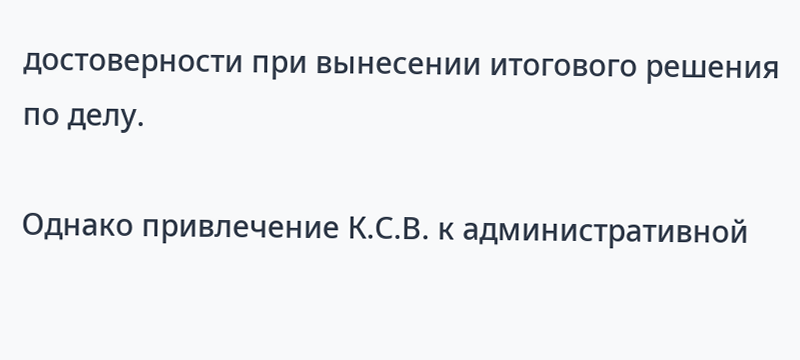достоверности при вынесении итогового решения по делу.

Однако привлечение К.С.В. к административной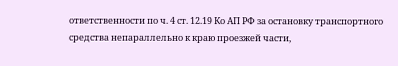ответственности по ч. 4 ст. 12.19 Ко АП РФ за остановку транспортного средства непараллельно к краю проезжей части,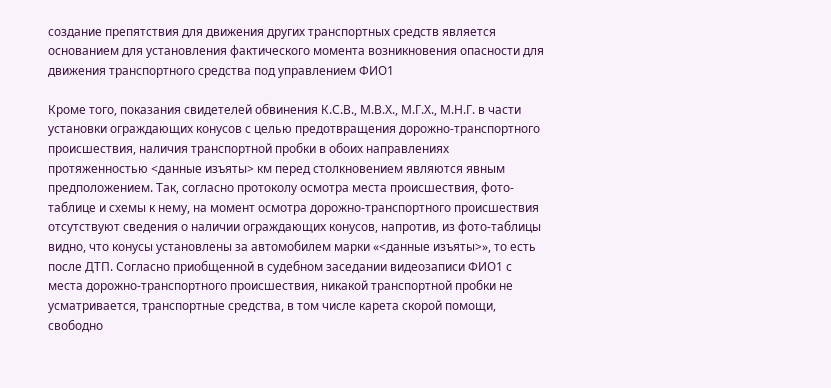создание препятствия для движения других транспортных средств является основанием для установления фактического момента возникновения опасности для движения транспортного средства под управлением ФИО1

Кроме того, показания свидетелей обвинения К.С.В., М.В.Х., М.Г.Х., М.Н.Г. в части установки ограждающих конусов с целью предотвращения дорожно-транспортного происшествия, наличия транспортной пробки в обоих направлениях протяженностью <данные изъяты> км перед столкновением являются явным предположением. Так, согласно протоколу осмотра места происшествия, фото-таблице и схемы к нему, на момент осмотра дорожно-транспортного происшествия отсутствуют сведения о наличии ограждающих конусов, напротив, из фото-таблицы видно, что конусы установлены за автомобилем марки «<данные изъяты>», то есть после ДТП. Согласно приобщенной в судебном заседании видеозаписи ФИО1 с места дорожно-транспортного происшествия, никакой транспортной пробки не усматривается, транспортные средства, в том числе карета скорой помощи, свободно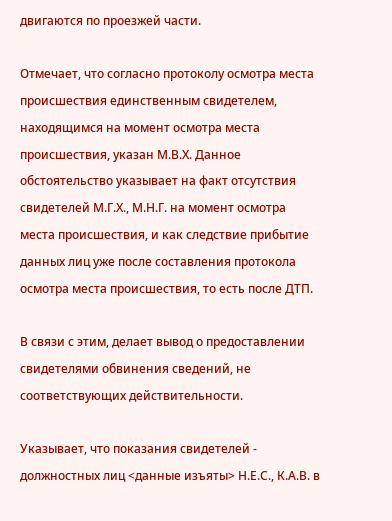двигаются по проезжей части.

Отмечает, что согласно протоколу осмотра места происшествия единственным свидетелем, находящимся на момент осмотра места происшествия, указан М.В.Х. Данное обстоятельство указывает на факт отсутствия свидетелей М.Г.Х., М.Н.Г. на момент осмотра места происшествия, и как следствие прибытие данных лиц уже после составления протокола осмотра места происшествия, то есть после ДТП.

В связи с этим, делает вывод о предоставлении свидетелями обвинения сведений, не соответствующих действительности.

Указывает, что показания свидетелей - должностных лиц <данные изъяты> Н.Е.С., К.А.В. в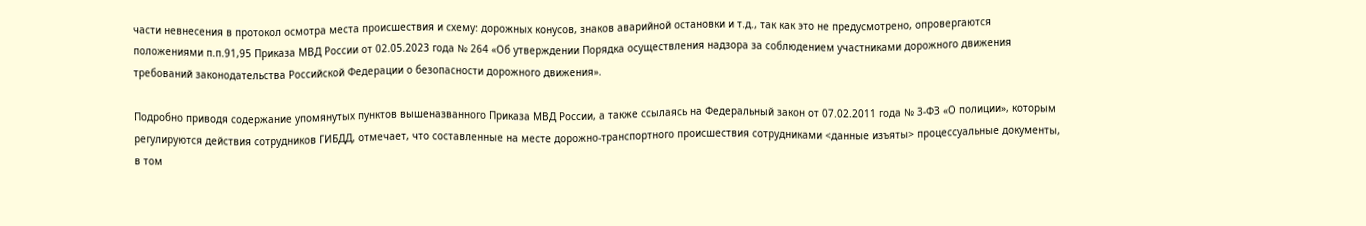части невнесения в протокол осмотра места происшествия и схему: дорожных конусов, знаков аварийной остановки и т.д., так как это не предусмотрено, опровергаются положениями п.п.91,95 Приказа МВД России от 02.05.2023 года № 264 «Об утверждении Порядка осуществления надзора за соблюдением участниками дорожного движения требований законодательства Российской Федерации о безопасности дорожного движения».

Подробно приводя содержание упомянутых пунктов вышеназванного Приказа МВД России, а также ссылаясь на Федеральный закон от 07.02.2011 года № 3-ФЗ «О полиции», которым регулируются действия сотрудников ГИБДД, отмечает, что составленные на месте дорожно-транспортного происшествия сотрудниками <данные изъяты> процессуальные документы, в том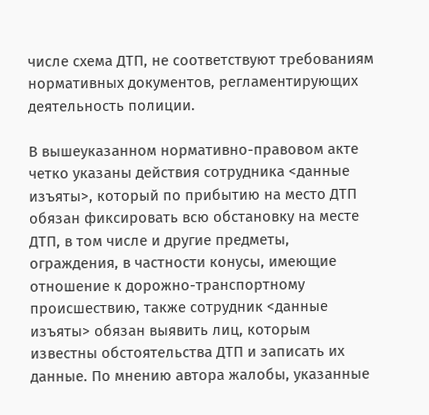числе схема ДТП, не соответствуют требованиям нормативных документов, регламентирующих деятельность полиции.

В вышеуказанном нормативно-правовом акте четко указаны действия сотрудника <данные изъяты>, который по прибытию на место ДТП обязан фиксировать всю обстановку на месте ДТП, в том числе и другие предметы, ограждения, в частности конусы, имеющие отношение к дорожно-транспортному происшествию, также сотрудник <данные изъяты> обязан выявить лиц, которым известны обстоятельства ДТП и записать их данные. По мнению автора жалобы, указанные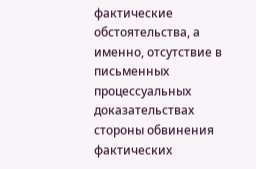фактические обстоятельства, а именно, отсутствие в письменных процессуальных доказательствах стороны обвинения фактических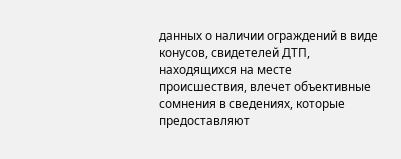данных о наличии ограждений в виде конусов, свидетелей ДТП, находящихся на месте происшествия, влечет объективные сомнения в сведениях, которые предоставляют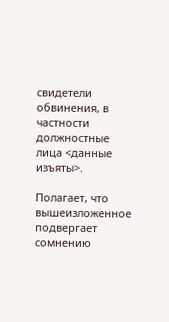свидетели обвинения, в частности должностные лица <данные изъяты>.

Полагает, что вышеизложенное подвергает сомнению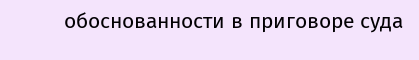обоснованности в приговоре суда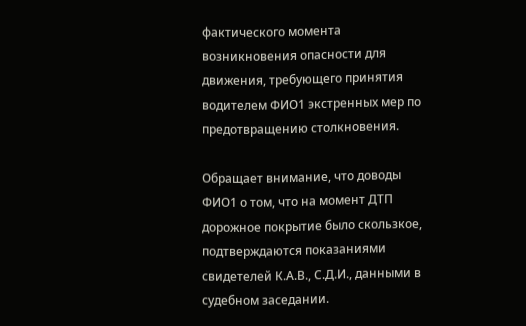фактического момента возникновения опасности для движения, требующего принятия водителем ФИО1 экстренных мер по предотвращению столкновения.

Обращает внимание, что доводы ФИО1 о том, что на момент ДТП дорожное покрытие было скользкое, подтверждаются показаниями свидетелей К.А.В., С.Д.И., данными в судебном заседании.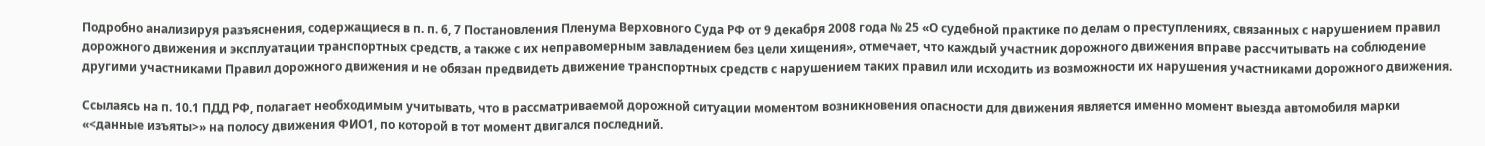Подробно анализируя разъяснения, содержащиеся в п. п. 6, 7 Постановления Пленума Верховного Суда РФ от 9 декабря 2008 года № 25 «О судебной практике по делам о преступлениях, связанных с нарушением правил дорожного движения и эксплуатации транспортных средств, а также с их неправомерным завладением без цели хищения», отмечает, что каждый участник дорожного движения вправе рассчитывать на соблюдение другими участниками Правил дорожного движения и не обязан предвидеть движение транспортных средств с нарушением таких правил или исходить из возможности их нарушения участниками дорожного движения.

Ссылаясь на п. 10.1 ПДД РФ, полагает необходимым учитывать, что в рассматриваемой дорожной ситуации моментом возникновения опасности для движения является именно момент выезда автомобиля марки «<данные изъяты>» на полосу движения ФИО1, по которой в тот момент двигался последний.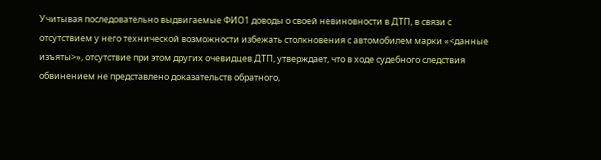Учитывая последовательно выдвигаемые ФИО1 доводы о своей невиновности в ДТП, в связи с отсутствием у него технической возможности избежать столкновения с автомобилем марки «<данные изъяты>», отсутствие при этом других очевидцев ДТП, утверждает, что в ходе судебного следствия обвинением не представлено доказательств обратного,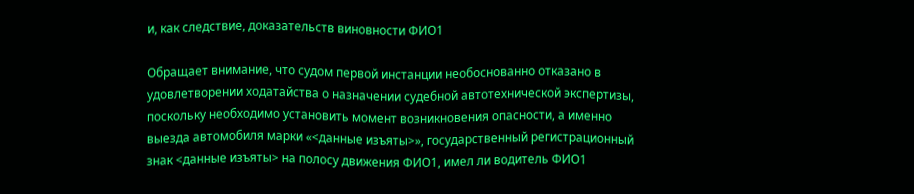и, как следствие, доказательств виновности ФИО1

Обращает внимание, что судом первой инстанции необоснованно отказано в удовлетворении ходатайства о назначении судебной автотехнической экспертизы, поскольку необходимо установить момент возникновения опасности, а именно выезда автомобиля марки «<данные изъяты>», государственный регистрационный знак <данные изъяты> на полосу движения ФИО1, имел ли водитель ФИО1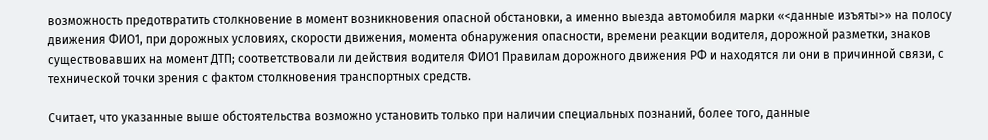возможность предотвратить столкновение в момент возникновения опасной обстановки, а именно выезда автомобиля марки «<данные изъяты>» на полосу движения ФИО1, при дорожных условиях, скорости движения, момента обнаружения опасности, времени реакции водителя, дорожной разметки, знаков существовавших на момент ДТП; соответствовали ли действия водителя ФИО1 Правилам дорожного движения РФ и находятся ли они в причинной связи, с технической точки зрения с фактом столкновения транспортных средств.

Считает, что указанные выше обстоятельства возможно установить только при наличии специальных познаний, более того, данные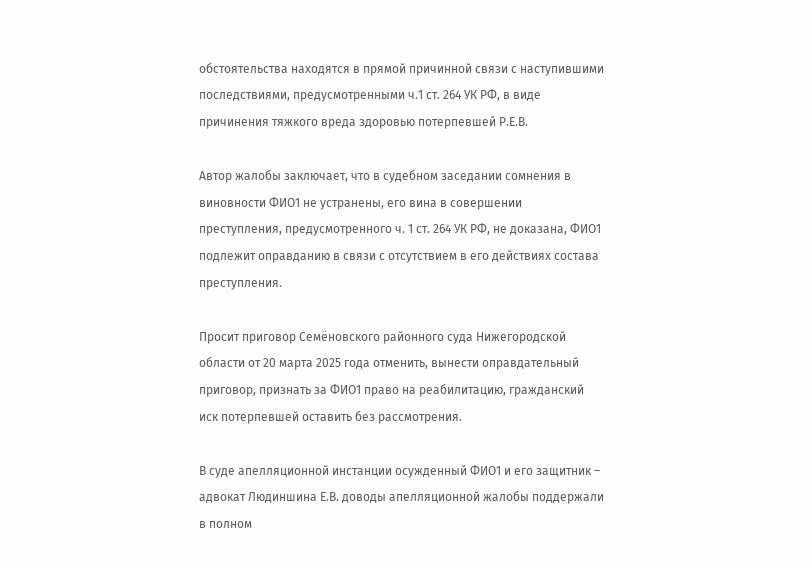обстоятельства находятся в прямой причинной связи с наступившими последствиями, предусмотренными ч.1 ст. 264 УК РФ, в виде причинения тяжкого вреда здоровью потерпевшей Р.Е.В.

Автор жалобы заключает, что в судебном заседании сомнения в виновности ФИО1 не устранены, его вина в совершении преступления, предусмотренного ч. 1 ст. 264 УК РФ, не доказана, ФИО1 подлежит оправданию в связи с отсутствием в его действиях состава преступления.

Просит приговор Семёновского районного суда Нижегородской области от 20 марта 2025 года отменить, вынести оправдательный приговор, признать за ФИО1 право на реабилитацию, гражданский иск потерпевшей оставить без рассмотрения.

В суде апелляционной инстанции осужденный ФИО1 и его защитник – адвокат Людиншина Е.В. доводы апелляционной жалобы поддержали в полном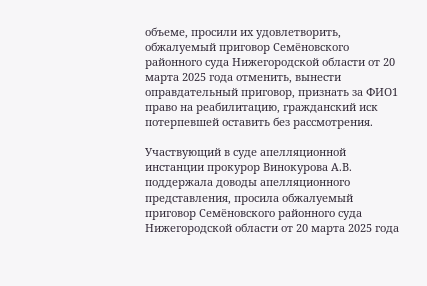объеме, просили их удовлетворить, обжалуемый приговор Семёновского районного суда Нижегородской области от 20 марта 2025 года отменить, вынести оправдательный приговор, признать за ФИО1 право на реабилитацию, гражданский иск потерпевшей оставить без рассмотрения.

Участвующий в суде апелляционной инстанции прокурор Винокурова А.В. поддержала доводы апелляционного представления, просила обжалуемый приговор Семёновского районного суда Нижегородской области от 20 марта 2025 года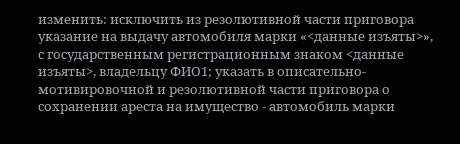изменить: исключить из резолютивной части приговора указание на выдачу автомобиля марки «<данные изъяты>», с государственным регистрационным знаком <данные изъяты>, владельцу ФИО1; указать в описательно-мотивировочной и резолютивной части приговора о сохранении ареста на имущество - автомобиль марки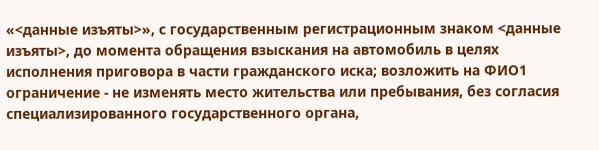«<данные изъяты>», с государственным регистрационным знаком <данные изъяты>, до момента обращения взыскания на автомобиль в целях исполнения приговора в части гражданского иска; возложить на ФИО1 ограничение - не изменять место жительства или пребывания, без согласия специализированного государственного органа,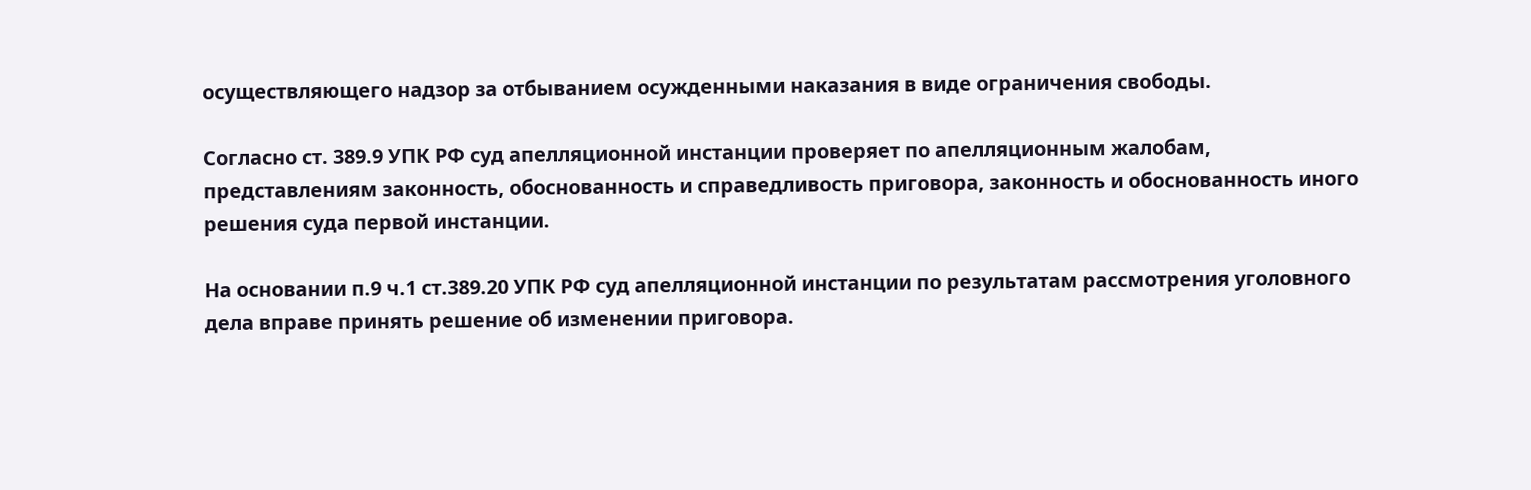осуществляющего надзор за отбыванием осужденными наказания в виде ограничения свободы.

Согласно ст. 389.9 УПК РФ суд апелляционной инстанции проверяет по апелляционным жалобам, представлениям законность, обоснованность и справедливость приговора, законность и обоснованность иного решения суда первой инстанции.

На основании п.9 ч.1 ст.389.20 УПК РФ суд апелляционной инстанции по результатам рассмотрения уголовного дела вправе принять решение об изменении приговора.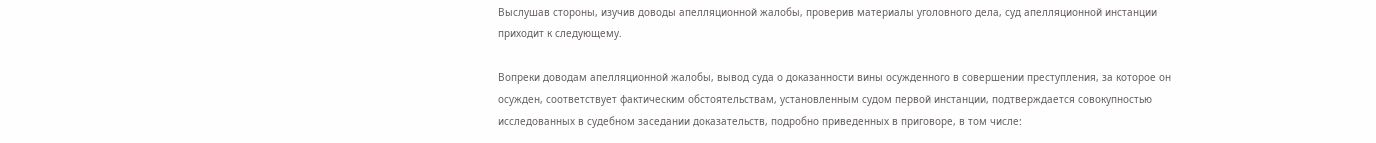Выслушав стороны, изучив доводы апелляционной жалобы, проверив материалы уголовного дела, суд апелляционной инстанции приходит к следующему.

Вопреки доводам апелляционной жалобы, вывод суда о доказанности вины осужденного в совершении преступления, за которое он осужден, соответствует фактическим обстоятельствам, установленным судом первой инстанции, подтверждается совокупностью исследованных в судебном заседании доказательств, подробно приведенных в приговоре, в том числе: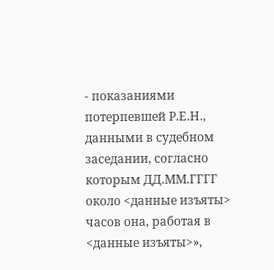- показаниями потерпевшей Р.Е.Н., данными в судебном заседании, согласно которым ДД.ММ.ГГГГ около <данные изъяты> часов она, работая в <данные изъяты>»,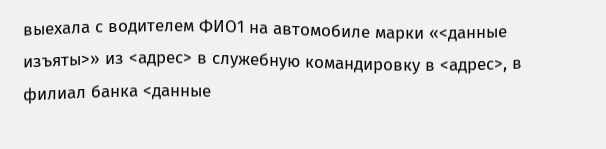выехала с водителем ФИО1 на автомобиле марки «<данные изъяты>» из <адрес> в служебную командировку в <адрес>, в филиал банка <данные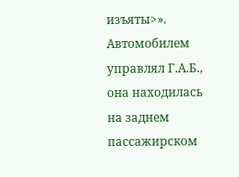изъяты>». Автомобилем управлял Г.А.Б., она находилась на заднем пассажирском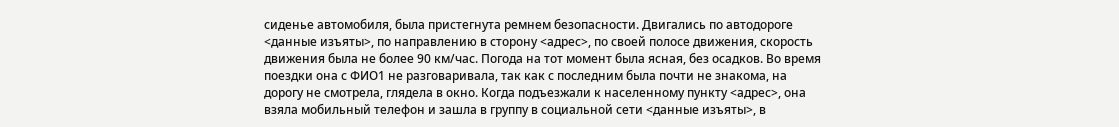сиденье автомобиля, была пристегнута ремнем безопасности. Двигались по автодороге <данные изъяты>, по направлению в сторону <адрес>, по своей полосе движения, скорость движения была не более 90 км/час. Погода на тот момент была ясная, без осадков. Во время поездки она с ФИО1 не разговаривала, так как с последним была почти не знакома, на дорогу не смотрела, глядела в окно. Когда подъезжали к населенному пункту <адрес>, она взяла мобильный телефон и зашла в группу в социальной сети <данные изъяты>, в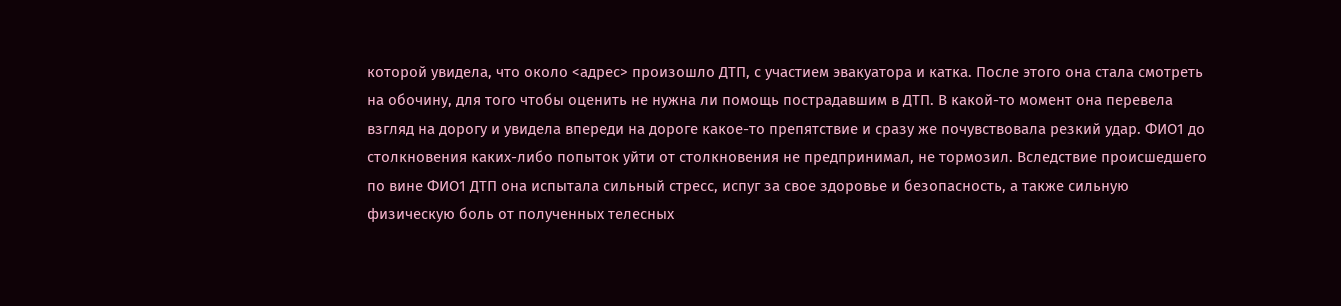которой увидела, что около <адрес> произошло ДТП, с участием эвакуатора и катка. После этого она стала смотреть на обочину, для того чтобы оценить не нужна ли помощь пострадавшим в ДТП. В какой-то момент она перевела взгляд на дорогу и увидела впереди на дороге какое-то препятствие и сразу же почувствовала резкий удар. ФИО1 до столкновения каких-либо попыток уйти от столкновения не предпринимал, не тормозил. Вследствие происшедшего по вине ФИО1 ДТП она испытала сильный стресс, испуг за свое здоровье и безопасность, а также сильную физическую боль от полученных телесных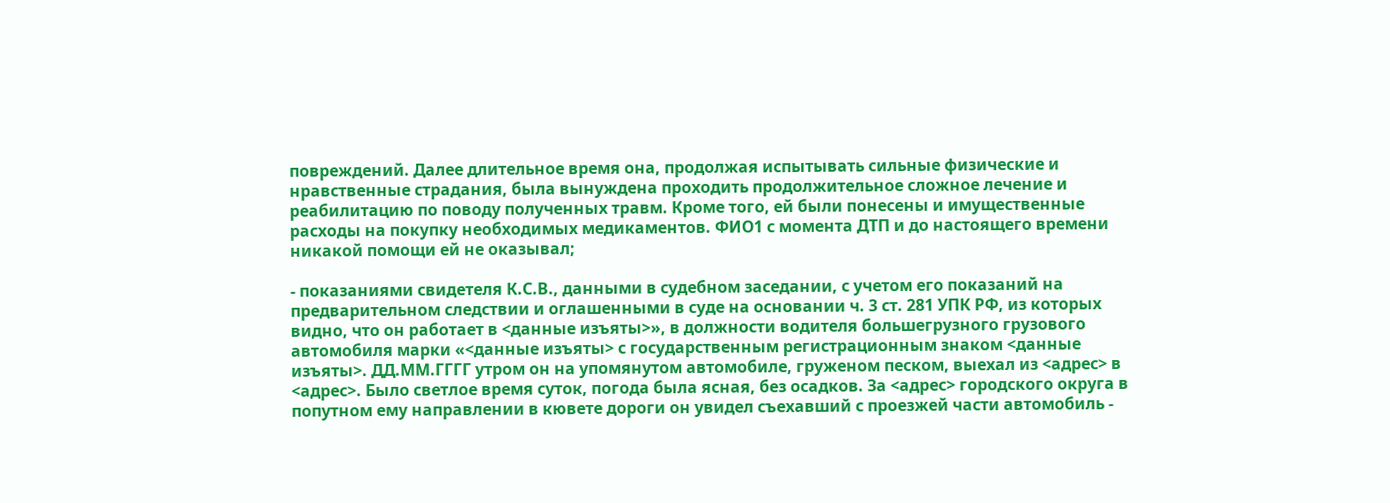повреждений. Далее длительное время она, продолжая испытывать сильные физические и нравственные страдания, была вынуждена проходить продолжительное сложное лечение и реабилитацию по поводу полученных травм. Кроме того, ей были понесены и имущественные расходы на покупку необходимых медикаментов. ФИО1 с момента ДТП и до настоящего времени никакой помощи ей не оказывал;

- показаниями свидетеля К.С.В., данными в судебном заседании, с учетом его показаний на предварительном следствии и оглашенными в суде на основании ч. 3 ст. 281 УПК РФ, из которых видно, что он работает в <данные изъяты>», в должности водителя большегрузного грузового автомобиля марки «<данные изъяты> с государственным регистрационным знаком <данные изъяты>. ДД.ММ.ГГГГ утром он на упомянутом автомобиле, груженом песком, выехал из <адрес> в <адрес>. Было светлое время суток, погода была ясная, без осадков. За <адрес> городского округа в попутном ему направлении в кювете дороги он увидел съехавший с проезжей части автомобиль -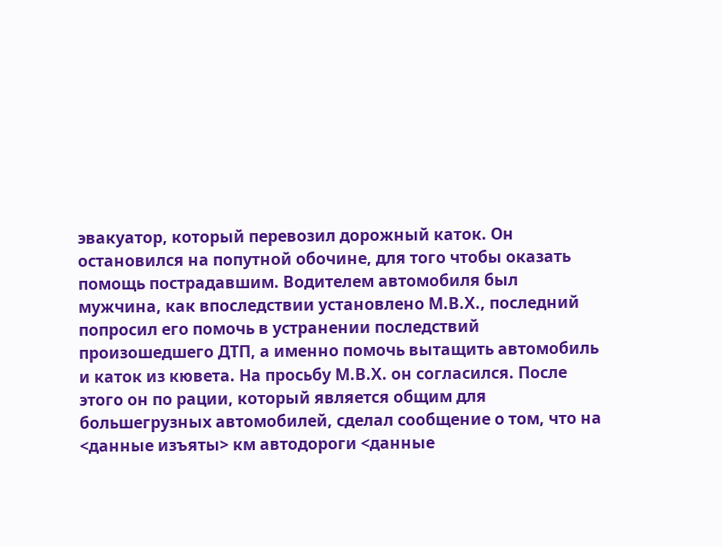эвакуатор, который перевозил дорожный каток. Он остановился на попутной обочине, для того чтобы оказать помощь пострадавшим. Водителем автомобиля был мужчина, как впоследствии установлено М.В.Х., последний попросил его помочь в устранении последствий произошедшего ДТП, а именно помочь вытащить автомобиль и каток из кювета. На просьбу М.В.Х. он согласился. После этого он по рации, который является общим для большегрузных автомобилей, сделал сообщение о том, что на <данные изъяты> км автодороги <данные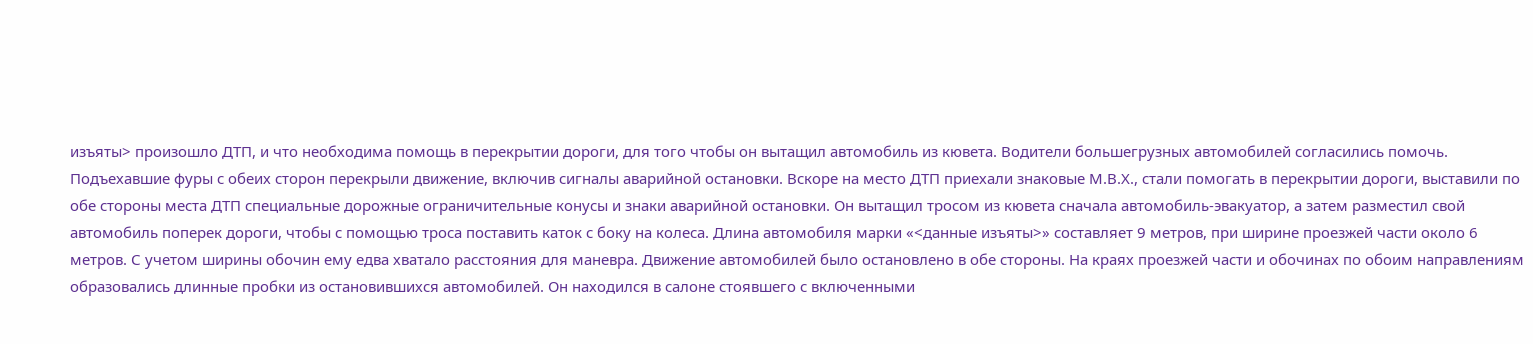изъяты> произошло ДТП, и что необходима помощь в перекрытии дороги, для того чтобы он вытащил автомобиль из кювета. Водители большегрузных автомобилей согласились помочь. Подъехавшие фуры с обеих сторон перекрыли движение, включив сигналы аварийной остановки. Вскоре на место ДТП приехали знаковые М.В.Х., стали помогать в перекрытии дороги, выставили по обе стороны места ДТП специальные дорожные ограничительные конусы и знаки аварийной остановки. Он вытащил тросом из кювета сначала автомобиль-эвакуатор, а затем разместил свой автомобиль поперек дороги, чтобы с помощью троса поставить каток с боку на колеса. Длина автомобиля марки «<данные изъяты>» составляет 9 метров, при ширине проезжей части около 6 метров. С учетом ширины обочин ему едва хватало расстояния для маневра. Движение автомобилей было остановлено в обе стороны. На краях проезжей части и обочинах по обоим направлениям образовались длинные пробки из остановившихся автомобилей. Он находился в салоне стоявшего с включенными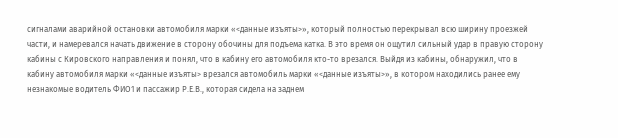сигналами аварийной остановки автомобиля марки «<данные изъяты>», который полностью перекрывал всю ширину проезжей части, и намеревался начать движение в сторону обочины для подъема катка. В это время он ощутил сильный удар в правую сторону кабины с Кировского направления и понял, что в кабину его автомобиля кто-то врезался. Выйдя из кабины, обнаружил, что в кабину автомобиля марки «<данные изъяты> врезался автомобиль марки «<данные изъяты>», в котором находились ранее ему незнакомые водитель ФИО1 и пассажир Р.Е.В., которая сидела на заднем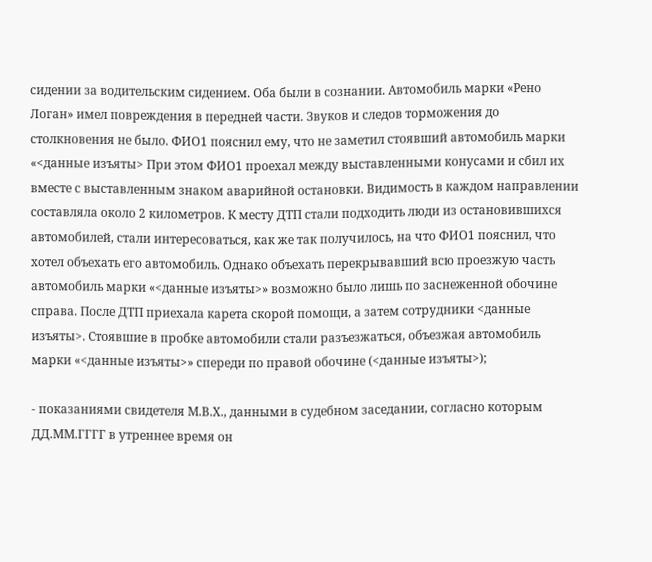сидении за водительским сидением. Оба были в сознании. Автомобиль марки «Рено Логан» имел повреждения в передней части. Звуков и следов торможения до столкновения не было. ФИО1 пояснил ему, что не заметил стоявший автомобиль марки «<данные изъяты> При этом ФИО1 проехал между выставленными конусами и сбил их вместе с выставленным знаком аварийной остановки. Видимость в каждом направлении составляла около 2 километров. К месту ДТП стали подходить люди из остановившихся автомобилей, стали интересоваться, как же так получилось, на что ФИО1 пояснил, что хотел объехать его автомобиль. Однако объехать перекрывавший всю проезжую часть автомобиль марки «<данные изъяты>» возможно было лишь по заснеженной обочине справа. После ДТП приехала карета скорой помощи, а затем сотрудники <данные изъяты>. Стоявшие в пробке автомобили стали разъезжаться, объезжая автомобиль марки «<данные изъяты>» спереди по правой обочине (<данные изъяты>);

- показаниями свидетеля М.В.Х., данными в судебном заседании, согласно которым ДД.ММ.ГГГГ в утреннее время он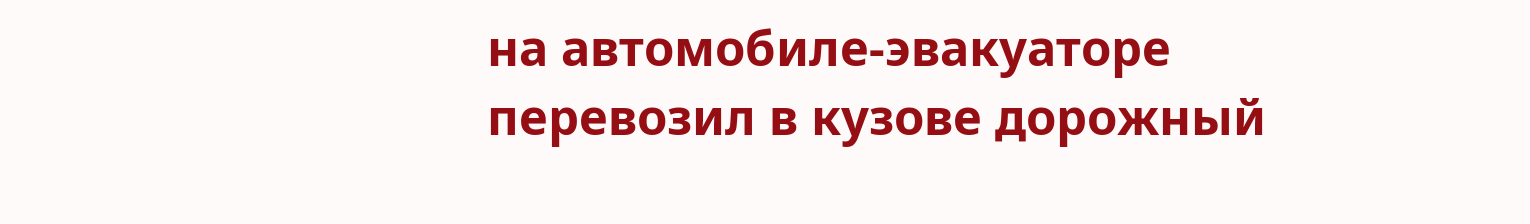на автомобиле-эвакуаторе перевозил в кузове дорожный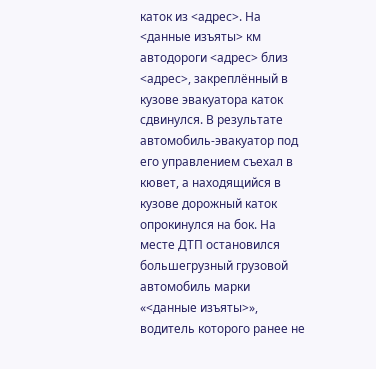каток из <адрес>. На <данные изъяты> км автодороги <адрес> близ <адрес>, закреплённый в кузове эвакуатора каток сдвинулся. В результате автомобиль-эвакуатор под его управлением съехал в кювет, а находящийся в кузове дорожный каток опрокинулся на бок. На месте ДТП остановился большегрузный грузовой автомобиль марки «<данные изъяты>», водитель которого ранее не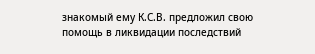знакомый ему К.С.В. предложил свою помощь в ликвидации последствий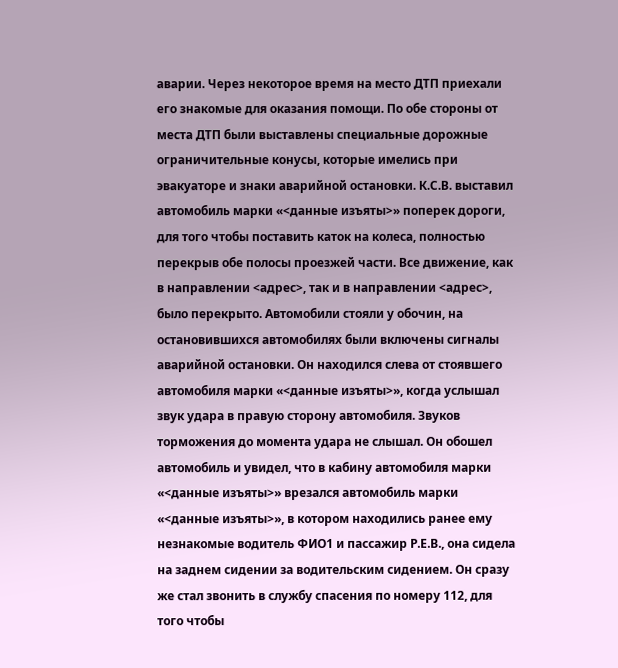аварии. Через некоторое время на место ДТП приехали его знакомые для оказания помощи. По обе стороны от места ДТП были выставлены специальные дорожные ограничительные конусы, которые имелись при эвакуаторе и знаки аварийной остановки. К.С.В. выставил автомобиль марки «<данные изъяты>» поперек дороги, для того чтобы поставить каток на колеса, полностью перекрыв обе полосы проезжей части. Все движение, как в направлении <адрес>, так и в направлении <адрес>, было перекрыто. Автомобили стояли у обочин, на остановившихся автомобилях были включены сигналы аварийной остановки. Он находился слева от стоявшего автомобиля марки «<данные изъяты>», когда услышал звук удара в правую сторону автомобиля. Звуков торможения до момента удара не слышал. Он обошел автомобиль и увидел, что в кабину автомобиля марки «<данные изъяты>» врезался автомобиль марки «<данные изъяты>», в котором находились ранее ему незнакомые водитель ФИО1 и пассажир Р.Е.В., она сидела на заднем сидении за водительским сидением. Он сразу же стал звонить в службу спасения по номеру 112, для того чтобы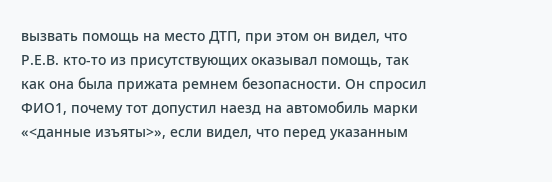вызвать помощь на место ДТП, при этом он видел, что Р.Е.В. кто-то из присутствующих оказывал помощь, так как она была прижата ремнем безопасности. Он спросил ФИО1, почему тот допустил наезд на автомобиль марки «<данные изъяты>», если видел, что перед указанным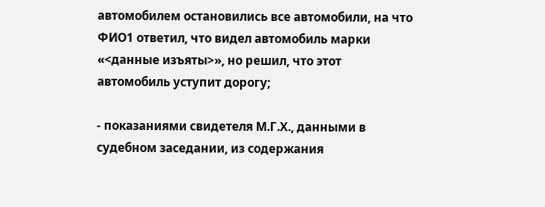автомобилем остановились все автомобили, на что ФИО1 ответил, что видел автомобиль марки «<данные изъяты>», но решил, что этот автомобиль уступит дорогу;

- показаниями свидетеля М.Г.Х., данными в судебном заседании, из содержания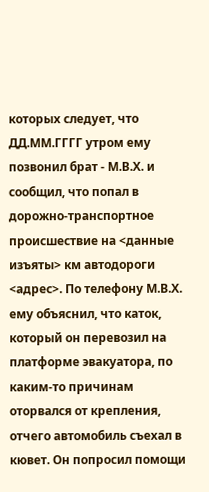которых следует, что ДД.ММ.ГГГГ утром ему позвонил брат - М.В.Х. и сообщил, что попал в дорожно-транспортное происшествие на <данные изъяты> км автодороги <адрес>. По телефону М.В.Х. ему объяснил, что каток, который он перевозил на платформе эвакуатора, по каким-то причинам оторвался от крепления, отчего автомобиль съехал в кювет. Он попросил помощи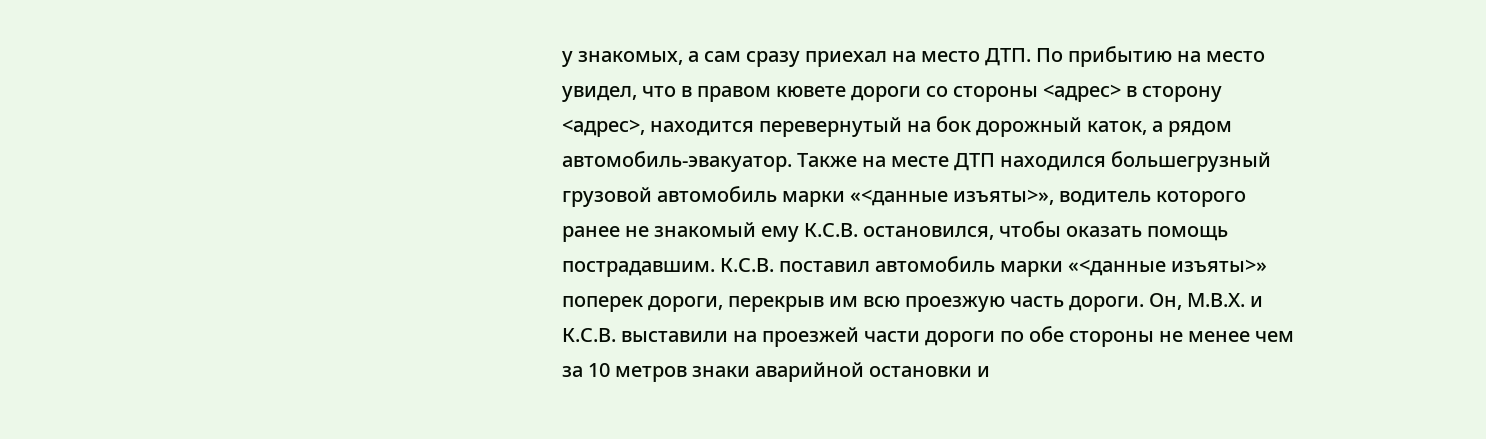у знакомых, а сам сразу приехал на место ДТП. По прибытию на место увидел, что в правом кювете дороги со стороны <адрес> в сторону <адрес>, находится перевернутый на бок дорожный каток, а рядом автомобиль-эвакуатор. Также на месте ДТП находился большегрузный грузовой автомобиль марки «<данные изъяты>», водитель которого ранее не знакомый ему К.С.В. остановился, чтобы оказать помощь пострадавшим. К.С.В. поставил автомобиль марки «<данные изъяты>» поперек дороги, перекрыв им всю проезжую часть дороги. Он, М.В.Х. и К.С.В. выставили на проезжей части дороги по обе стороны не менее чем за 10 метров знаки аварийной остановки и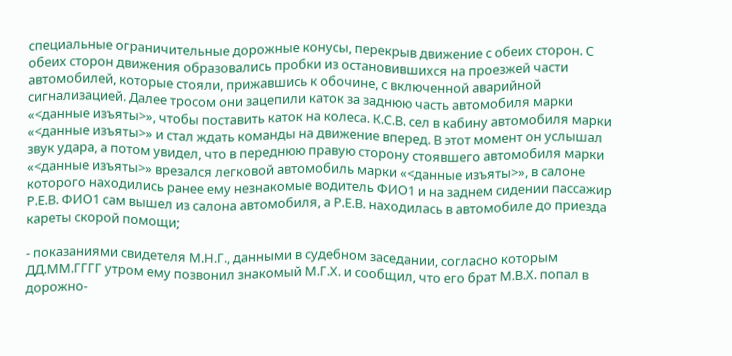специальные ограничительные дорожные конусы, перекрыв движение с обеих сторон. С обеих сторон движения образовались пробки из остановившихся на проезжей части автомобилей, которые стояли, прижавшись к обочине, с включенной аварийной сигнализацией. Далее тросом они зацепили каток за заднюю часть автомобиля марки «<данные изъяты>», чтобы поставить каток на колеса. К.С.В. сел в кабину автомобиля марки «<данные изъяты>» и стал ждать команды на движение вперед. В этот момент он услышал звук удара, а потом увидел, что в переднюю правую сторону стоявшего автомобиля марки «<данные изъяты>» врезался легковой автомобиль марки «<данные изъяты>», в салоне которого находились ранее ему незнакомые водитель ФИО1 и на заднем сидении пассажир Р.Е.В. ФИО1 сам вышел из салона автомобиля, а Р.Е.В. находилась в автомобиле до приезда кареты скорой помощи;

- показаниями свидетеля М.Н.Г., данными в судебном заседании, согласно которым ДД.ММ.ГГГГ утром ему позвонил знакомый М.Г.Х. и сообщил, что его брат М.В.Х. попал в дорожно-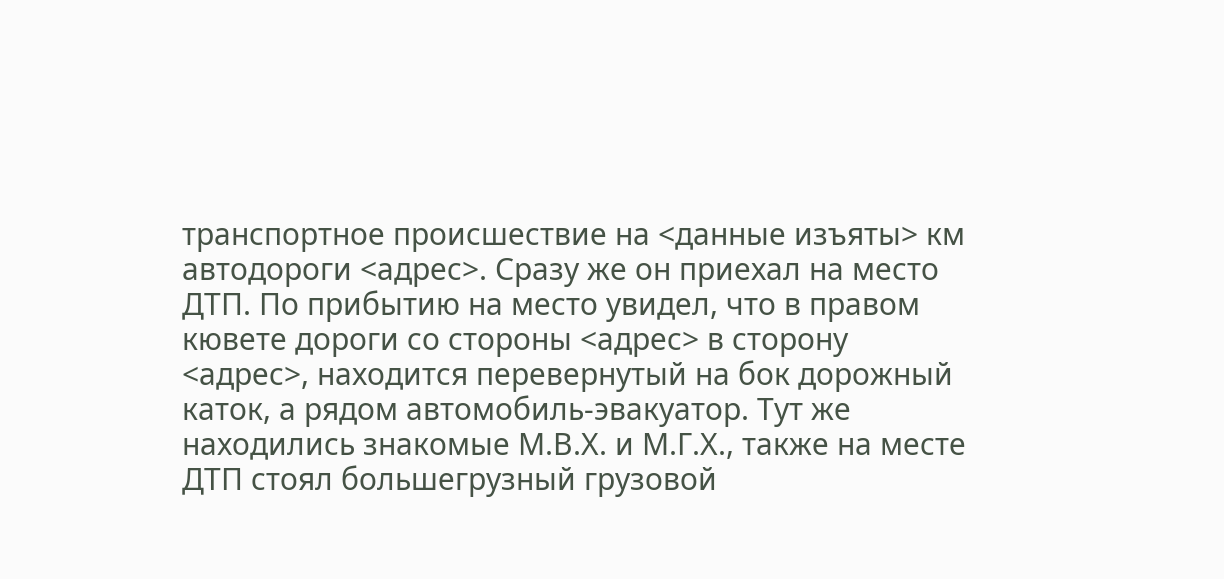транспортное происшествие на <данные изъяты> км автодороги <адрес>. Сразу же он приехал на место ДТП. По прибытию на место увидел, что в правом кювете дороги со стороны <адрес> в сторону <адрес>, находится перевернутый на бок дорожный каток, а рядом автомобиль-эвакуатор. Тут же находились знакомые М.В.Х. и М.Г.Х., также на месте ДТП стоял большегрузный грузовой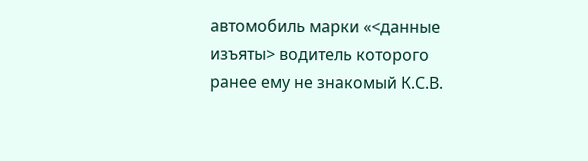автомобиль марки «<данные изъяты> водитель которого ранее ему не знакомый К.С.В.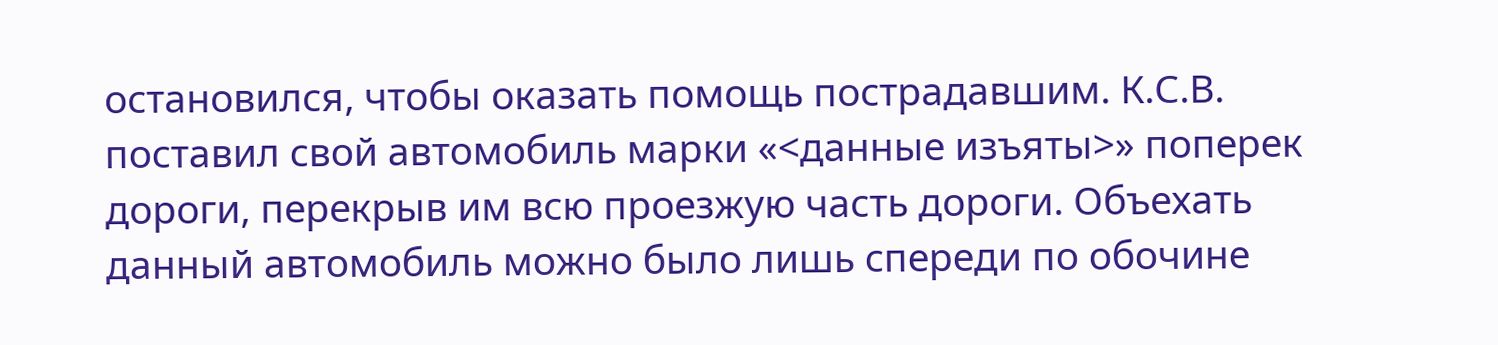остановился, чтобы оказать помощь пострадавшим. К.С.В. поставил свой автомобиль марки «<данные изъяты>» поперек дороги, перекрыв им всю проезжую часть дороги. Объехать данный автомобиль можно было лишь спереди по обочине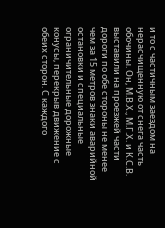и то с частичным заездом на нерасчищенную от снега часть обочины. Он, М.В.Х., М.Г.Х. и К.С.В. выставили на проезжей части дороги по обе стороны не менее чем за 15 метров знаки аварийной остановки и специальные ограничительные дорожные конусы, перекрыв движение с обеих сторон. С каждого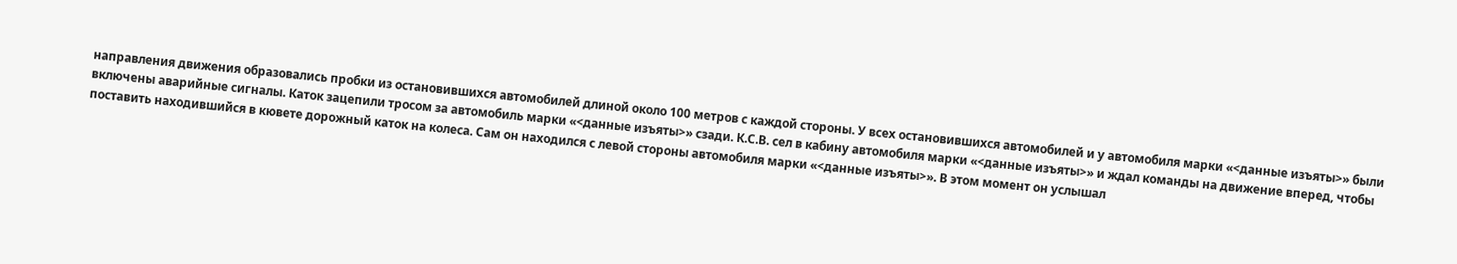направления движения образовались пробки из остановившихся автомобилей длиной около 100 метров с каждой стороны. У всех остановившихся автомобилей и у автомобиля марки «<данные изъяты>» были включены аварийные сигналы. Каток зацепили тросом за автомобиль марки «<данные изъяты>» сзади. К.С.В. сел в кабину автомобиля марки «<данные изъяты>» и ждал команды на движение вперед, чтобы поставить находившийся в кювете дорожный каток на колеса. Сам он находился с левой стороны автомобиля марки «<данные изъяты>». В этом момент он услышал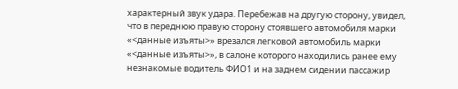характерный звук удара. Перебежав на другую сторону, увидел, что в переднюю правую сторону стоявшего автомобиля марки «<данные изъяты>» врезался легковой автомобиль марки «<данные изъяты>», в салоне которого находились ранее ему незнакомые водитель ФИО1 и на заднем сидении пассажир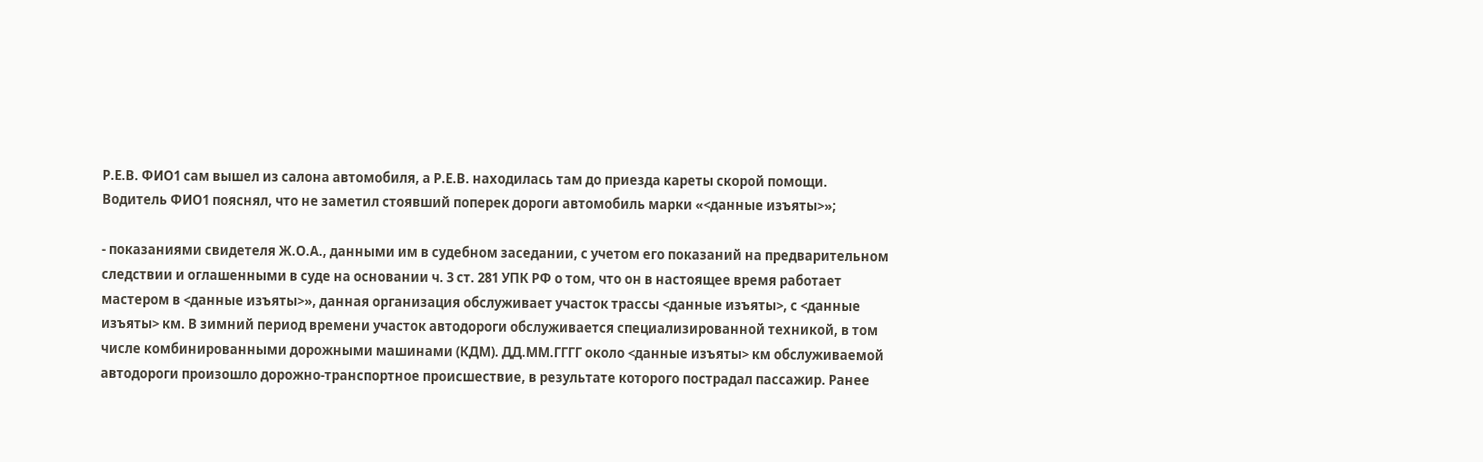Р.Е.В. ФИО1 сам вышел из салона автомобиля, а Р.Е.В. находилась там до приезда кареты скорой помощи. Водитель ФИО1 пояснял, что не заметил стоявший поперек дороги автомобиль марки «<данные изъяты>»;

- показаниями свидетеля Ж.О.А., данными им в судебном заседании, с учетом его показаний на предварительном следствии и оглашенными в суде на основании ч. 3 ст. 281 УПК РФ о том, что он в настоящее время работает мастером в <данные изъяты>», данная организация обслуживает участок трассы <данные изъяты>, с <данные изъяты> км. В зимний период времени участок автодороги обслуживается специализированной техникой, в том числе комбинированными дорожными машинами (КДМ). ДД.ММ.ГГГГ около <данные изъяты> км обслуживаемой автодороги произошло дорожно-транспортное происшествие, в результате которого пострадал пассажир. Ранее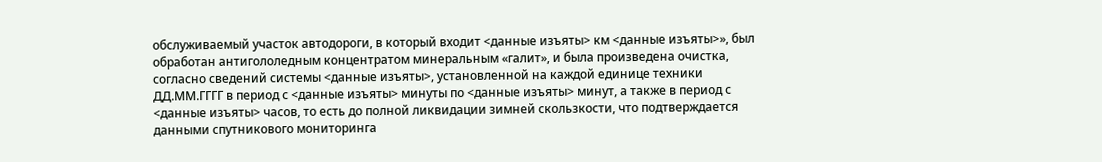обслуживаемый участок автодороги, в который входит <данные изъяты> км <данные изъяты>», был обработан антигололедным концентратом минеральным «галит», и была произведена очистка, согласно сведений системы <данные изъяты>, установленной на каждой единице техники ДД.ММ.ГГГГ в период с <данные изъяты> минуты по <данные изъяты> минут, а также в период с <данные изъяты> часов, то есть до полной ликвидации зимней скользкости, что подтверждается данными спутникового мониторинга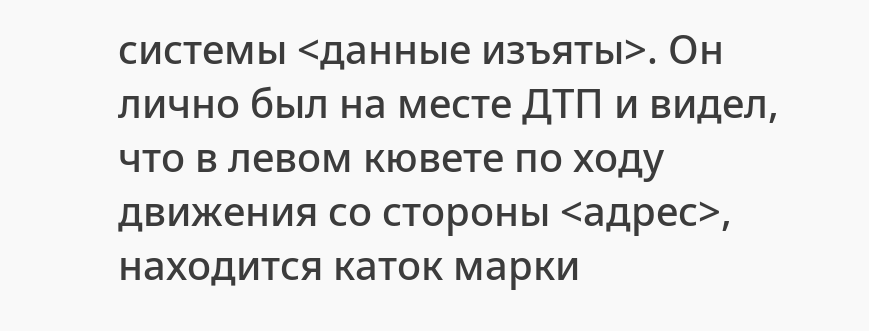системы <данные изъяты>. Он лично был на месте ДТП и видел, что в левом кювете по ходу движения со стороны <адрес>, находится каток марки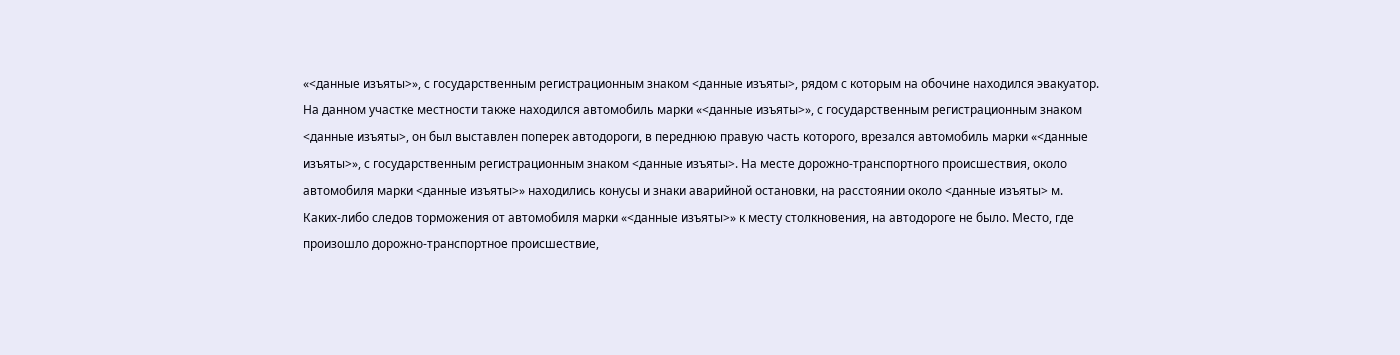«<данные изъяты>», с государственным регистрационным знаком <данные изъяты>, рядом с которым на обочине находился эвакуатор. На данном участке местности также находился автомобиль марки «<данные изъяты>», с государственным регистрационным знаком <данные изъяты>, он был выставлен поперек автодороги, в переднюю правую часть которого, врезался автомобиль марки «<данные изъяты>», с государственным регистрационным знаком <данные изъяты>. На месте дорожно-транспортного происшествия, около автомобиля марки <данные изъяты>» находились конусы и знаки аварийной остановки, на расстоянии около <данные изъяты> м. Каких-либо следов торможения от автомобиля марки «<данные изъяты>» к месту столкновения, на автодороге не было. Место, где произошло дорожно-транспортное происшествие,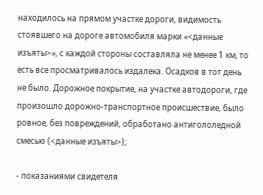находилось на прямом участке дороги, видимость стоявшего на дороге автомобиля марки «<данные изъяты>», с каждой стороны составляла не менее 1 км, то есть все просматривалось издалека. Осадков в тот день не было. Дорожное покрытие, на участке автодороги, где произошло дорожно-транспортное происшествие, было ровное, без повреждений, обработано антигололедной смесью (<данные изъяты>);

- показаниями свидетеля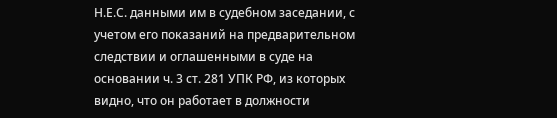Н.Е.С. данными им в судебном заседании, с учетом его показаний на предварительном следствии и оглашенными в суде на основании ч. 3 ст. 281 УПК РФ, из которых видно, что он работает в должности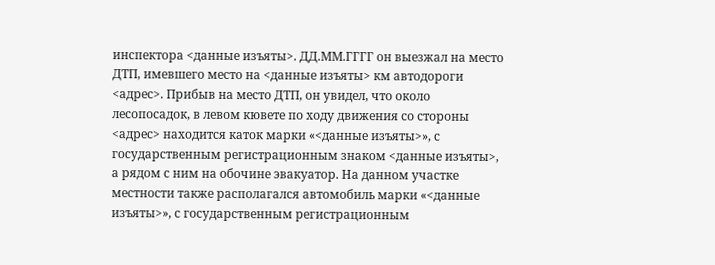инспектора <данные изъяты>. ДД.ММ.ГГГГ он выезжал на место ДТП, имевшего место на <данные изъяты> км автодороги <адрес>. Прибыв на место ДТП, он увидел, что около лесопосадок, в левом кювете по ходу движения со стороны <адрес> находится каток марки «<данные изъяты>», с государственным регистрационным знаком <данные изъяты>, а рядом с ним на обочине эвакуатор. На данном участке местности также располагался автомобиль марки «<данные изъяты>», с государственным регистрационным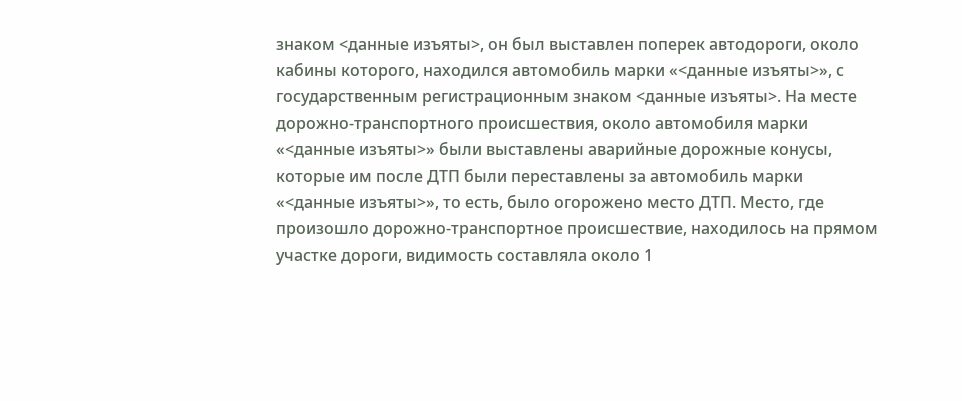знаком <данные изъяты>, он был выставлен поперек автодороги, около кабины которого, находился автомобиль марки «<данные изъяты>», с государственным регистрационным знаком <данные изъяты>. На месте дорожно-транспортного происшествия, около автомобиля марки «<данные изъяты>» были выставлены аварийные дорожные конусы, которые им после ДТП были переставлены за автомобиль марки «<данные изъяты>», то есть, было огорожено место ДТП. Место, где произошло дорожно-транспортное происшествие, находилось на прямом участке дороги, видимость составляла около 1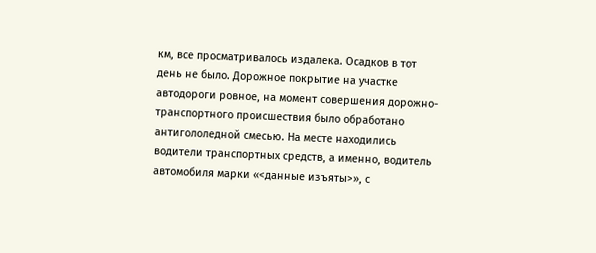км, все просматривалось издалека. Осадков в тот день не было. Дорожное покрытие на участке автодороги ровное, на момент совершения дорожно-транспортного происшествия было обработано антигололедной смесью. На месте находились водители транспортных средств, а именно, водитель автомобиля марки «<данные изъяты>», с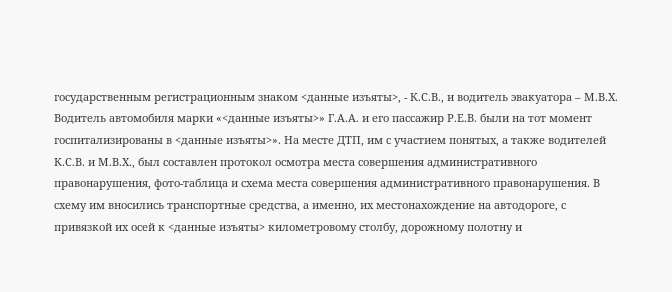государственным регистрационным знаком <данные изъяты>, - К.С.В., и водитель эвакуатора – М.В.Х. Водитель автомобиля марки «<данные изъяты>» Г.А.А. и его пассажир Р.Е.В. были на тот момент госпитализированы в <данные изъяты>». На месте ДТП, им с участием понятых, а также водителей К.С.В. и М.В.Х., был составлен протокол осмотра места совершения административного правонарушения, фото-таблица и схема места совершения административного правонарушения. В схему им вносились транспортные средства, а именно, их местонахождение на автодороге, с привязкой их осей к <данные изъяты> километровому столбу, дорожному полотну и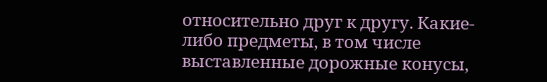относительно друг к другу. Какие-либо предметы, в том числе выставленные дорожные конусы,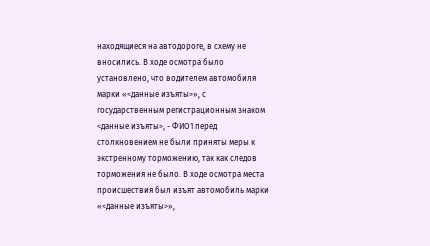находящиеся на автодороге, в схему не вносились. В ходе осмотра было установлено, что водителем автомобиля марки «<данные изъяты>», с государственным регистрационным знаком <данные изъяты>, - ФИО1 перед столкновением не были приняты меры к экстренному торможению, так как следов торможения не было. В ходе осмотра места происшествия был изъят автомобиль марки «<данные изъяты>»,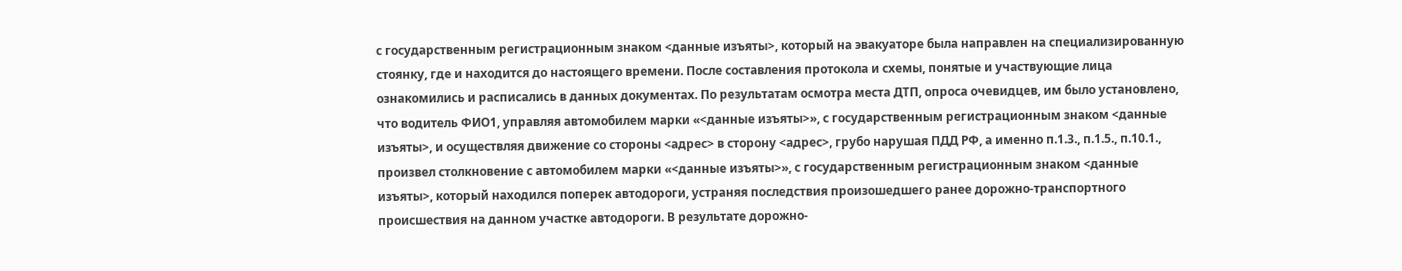с государственным регистрационным знаком <данные изъяты>, который на эвакуаторе была направлен на специализированную стоянку, где и находится до настоящего времени. После составления протокола и схемы, понятые и участвующие лица ознакомились и расписались в данных документах. По результатам осмотра места ДТП, опроса очевидцев, им было установлено, что водитель ФИО1, управляя автомобилем марки «<данные изъяты>», с государственным регистрационным знаком <данные изъяты>, и осуществляя движение со стороны <адрес> в сторону <адрес>, грубо нарушая ПДД РФ, а именно п.1.3., п.1.5., п.10.1., произвел столкновение с автомобилем марки «<данные изъяты>», с государственным регистрационным знаком <данные изъяты>, который находился поперек автодороги, устраняя последствия произошедшего ранее дорожно-транспортного происшествия на данном участке автодороги. В результате дорожно-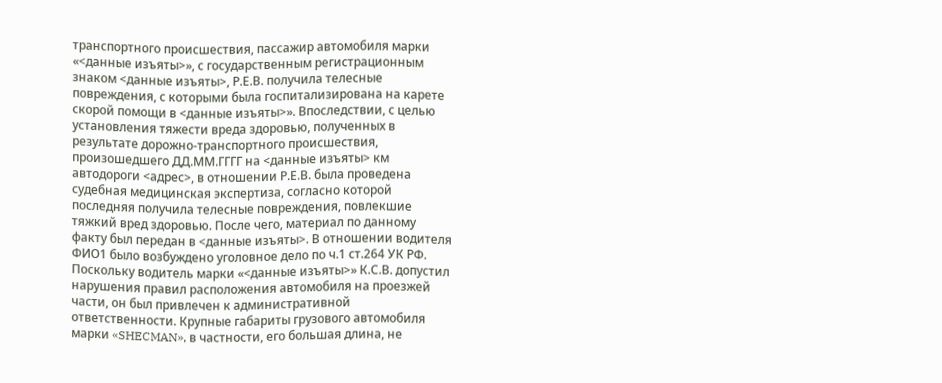транспортного происшествия, пассажир автомобиля марки «<данные изъяты>», с государственным регистрационным знаком <данные изъяты>, Р.Е.В. получила телесные повреждения, с которыми была госпитализирована на карете скорой помощи в <данные изъяты>». Впоследствии, с целью установления тяжести вреда здоровью, полученных в результате дорожно-транспортного происшествия, произошедшего ДД.ММ.ГГГГ на <данные изъяты> км автодороги <адрес>, в отношении Р.Е.В. была проведена судебная медицинская экспертиза, согласно которой последняя получила телесные повреждения, повлекшие тяжкий вред здоровью. После чего, материал по данному факту был передан в <данные изъяты>. В отношении водителя ФИО1 было возбуждено уголовное дело по ч.1 ст.264 УК РФ. Поскольку водитель марки «<данные изъяты>» К.С.В. допустил нарушения правил расположения автомобиля на проезжей части, он был привлечен к административной ответственности. Крупные габариты грузового автомобиля марки «SHECMAN», в частности, его большая длина, не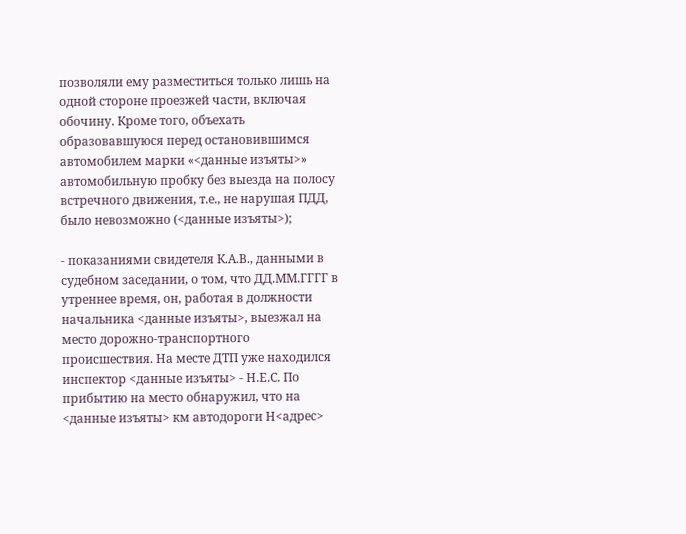позволяли ему разместиться только лишь на одной стороне проезжей части, включая обочину. Кроме того, объехать образовавшуюся перед остановившимся автомобилем марки «<данные изъяты>» автомобильную пробку без выезда на полосу встречного движения, т.е., не нарушая ПДД, было невозможно (<данные изъяты>);

- показаниями свидетеля К.А.В., данными в судебном заседании, о том, что ДД.ММ.ГГГГ в утреннее время, он, работая в должности начальника <данные изъяты>, выезжал на место дорожно-транспортного происшествия. На месте ДТП уже находился инспектор <данные изъяты> - Н.Е.С. По прибытию на место обнаружил, что на <данные изъяты> км автодороги Н<адрес>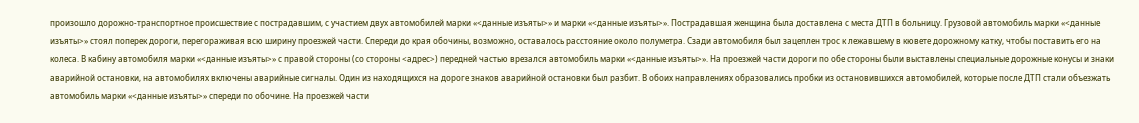произошло дорожно-транспортное происшествие с пострадавшим, с участием двух автомобилей марки «<данные изъяты>» и марки «<данные изъяты>». Пострадавшая женщина была доставлена с места ДТП в больницу. Грузовой автомобиль марки «<данные изъяты>» стоял поперек дороги, перегораживая всю ширину проезжей части. Спереди до края обочины, возможно, оставалось расстояние около полуметра. Сзади автомобиля был зацеплен трос к лежавшему в кювете дорожному катку, чтобы поставить его на колеса. В кабину автомобиля марки «<данные изъяты>» с правой стороны (со стороны <адрес>) передней частью врезался автомобиль марки «<данные изъяты>». На проезжей части дороги по обе стороны были выставлены специальные дорожные конусы и знаки аварийной остановки, на автомобилях включены аварийные сигналы. Один из находящихся на дороге знаков аварийной остановки был разбит. В обоих направлениях образовались пробки из остановившихся автомобилей, которые после ДТП стали объезжать автомобиль марки «<данные изъяты>» спереди по обочине. На проезжей части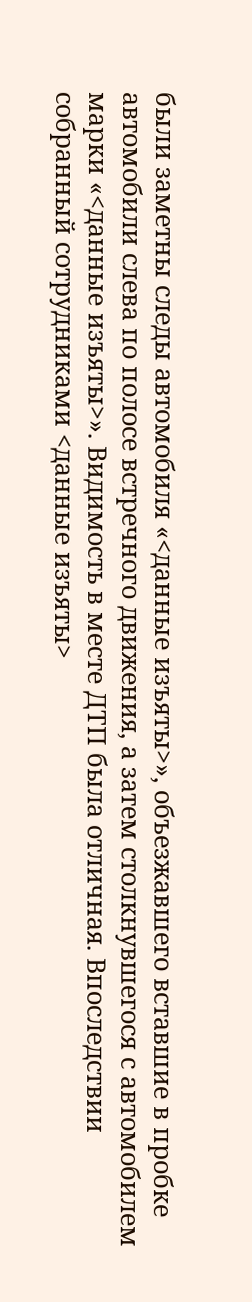были заметны следы автомобиля «<данные изъяты>», объезжавшего вставшие в пробке автомобили слева по полосе встречного движения, а затем столкнувшегося с автомобилем марки «<данные изъяты>». Видимость в месте ДТП была отличная. Впоследствии собранный сотрудниками <данные изъяты>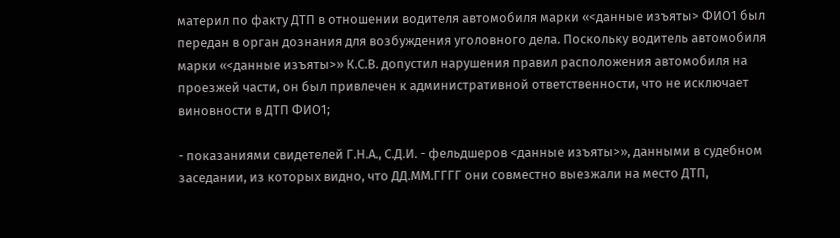материл по факту ДТП в отношении водителя автомобиля марки «<данные изъяты> ФИО1 был передан в орган дознания для возбуждения уголовного дела. Поскольку водитель автомобиля марки «<данные изъяты>» К.С.В. допустил нарушения правил расположения автомобиля на проезжей части, он был привлечен к административной ответственности, что не исключает виновности в ДТП ФИО1;

- показаниями свидетелей Г.Н.А., С.Д.И. - фельдшеров <данные изъяты>», данными в судебном заседании, из которых видно, что ДД.ММ.ГГГГ они совместно выезжали на место ДТП,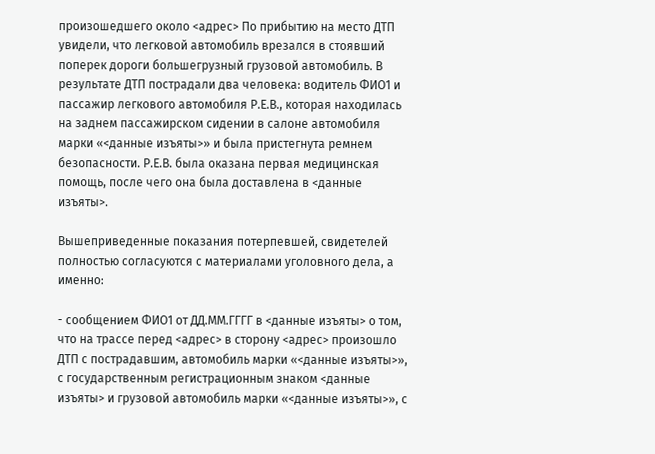произошедшего около <адрес> По прибытию на место ДТП увидели, что легковой автомобиль врезался в стоявший поперек дороги большегрузный грузовой автомобиль. В результате ДТП пострадали два человека: водитель ФИО1 и пассажир легкового автомобиля Р.Е.В., которая находилась на заднем пассажирском сидении в салоне автомобиля марки «<данные изъяты>» и была пристегнута ремнем безопасности. Р.Е.В. была оказана первая медицинская помощь, после чего она была доставлена в <данные изъяты>.

Вышеприведенные показания потерпевшей, свидетелей полностью согласуются с материалами уголовного дела, а именно:

- сообщением ФИО1 от ДД.ММ.ГГГГ в <данные изъяты> о том, что на трассе перед <адрес> в сторону <адрес> произошло ДТП с пострадавшим, автомобиль марки «<данные изъяты>», с государственным регистрационным знаком <данные изъяты> и грузовой автомобиль марки «<данные изъяты>», с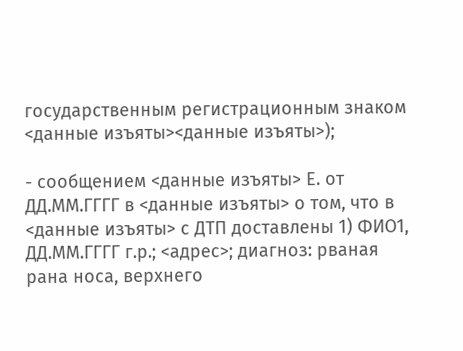государственным регистрационным знаком <данные изъяты><данные изъяты>);

- сообщением <данные изъяты> Е. от ДД.ММ.ГГГГ в <данные изъяты> о том, что в <данные изъяты> с ДТП доставлены 1) ФИО1, ДД.ММ.ГГГГ г.р.; <адрес>; диагноз: рваная рана носа, верхнего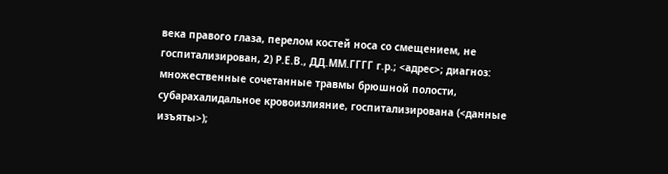века правого глаза, перелом костей носа со смещением, не госпитализирован, 2) Р.Е.В., ДД.ММ.ГГГГ г.р.; <адрес>; диагноз: множественные сочетанные травмы брюшной полости, субарахалидальное кровоизлияние, госпитализирована (<данные изъяты>);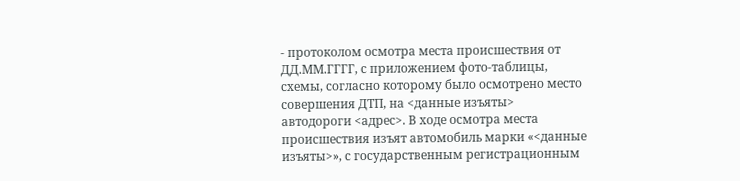- протоколом осмотра места происшествия от ДД.ММ.ГГГГ, с приложением фото-таблицы, схемы, согласно которому было осмотрено место совершения ДТП, на <данные изъяты> автодороги <адрес>. В ходе осмотра места происшествия изъят автомобиль марки «<данные изъяты>», с государственным регистрационным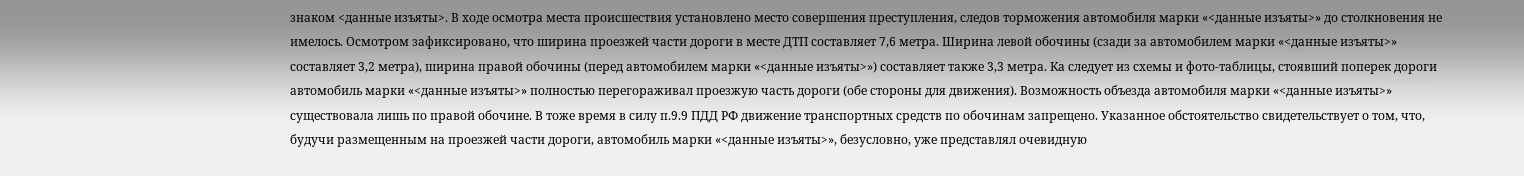знаком <данные изъяты>. В ходе осмотра места происшествия установлено место совершения преступления, следов торможения автомобиля марки «<данные изъяты>» до столкновения не имелось. Осмотром зафиксировано, что ширина проезжей части дороги в месте ДТП составляет 7,6 метра. Ширина левой обочины (сзади за автомобилем марки «<данные изъяты>» составляет 3,2 метра), ширина правой обочины (перед автомобилем марки «<данные изъяты>») составляет также 3,3 метра. Ка следует из схемы и фото-таблицы, стоявший поперек дороги автомобиль марки «<данные изъяты>» полностью перегораживал проезжую часть дороги (обе стороны для движения). Возможность объезда автомобиля марки «<данные изъяты>» существовала лишь по правой обочине. В тоже время в силу п.9.9 ПДД РФ движение транспортных средств по обочинам запрещено. Указанное обстоятельство свидетельствует о том, что, будучи размещенным на проезжей части дороги, автомобиль марки «<данные изъяты>», безусловно, уже представлял очевидную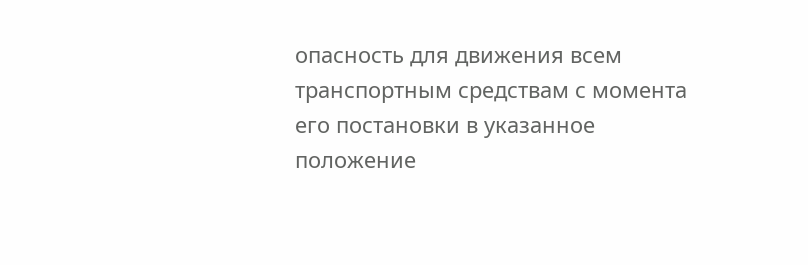опасность для движения всем транспортным средствам с момента его постановки в указанное положение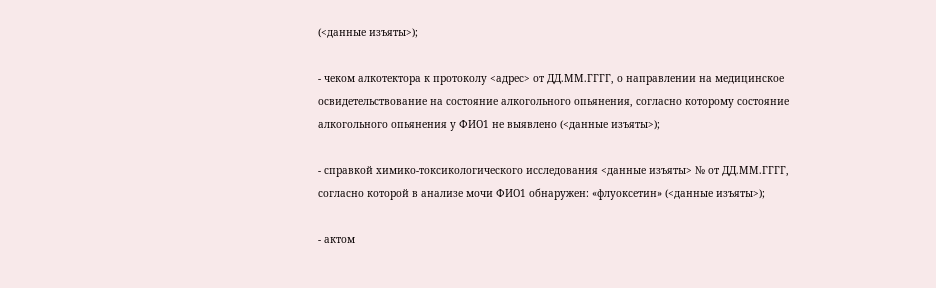(<данные изъяты>);

- чеком алкотектора к протоколу <адрес> от ДД.ММ.ГГГГ, о направлении на медицинское освидетельствование на состояние алкогольного опьянения, согласно которому состояние алкогольного опьянения у ФИО1 не выявлено (<данные изъяты>);

- справкой химико-токсикологического исследования <данные изъяты> № от ДД.ММ.ГГГГ, согласно которой в анализе мочи ФИО1 обнаружен: «флуоксетин» (<данные изъяты>);

- актом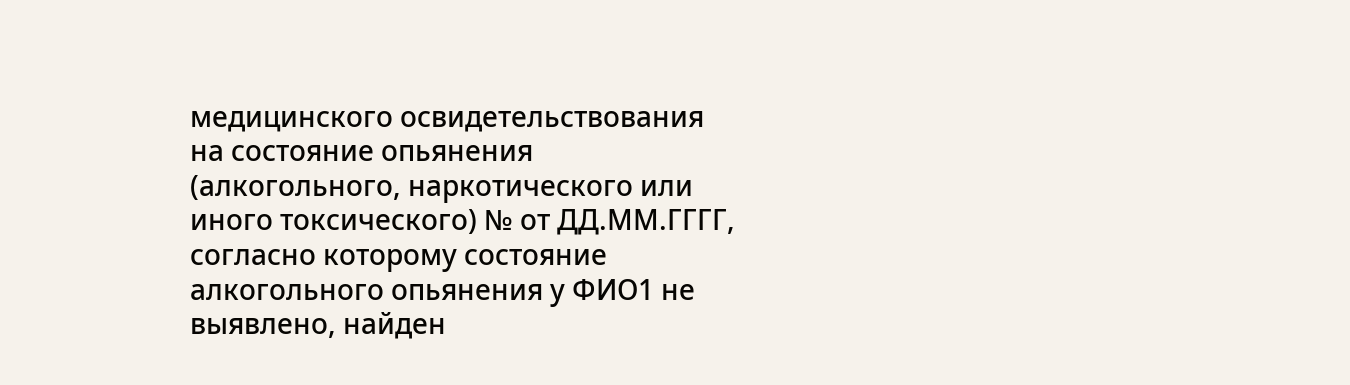медицинского освидетельствования на состояние опьянения (алкогольного, наркотического или иного токсического) № от ДД.ММ.ГГГГ, согласно которому состояние алкогольного опьянения у ФИО1 не выявлено, найден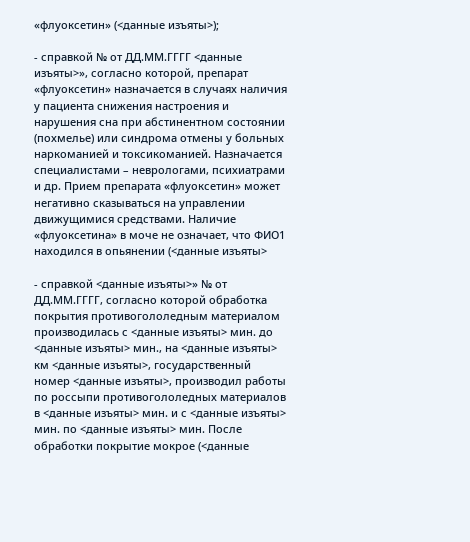«флуоксетин» (<данные изъяты>);

- справкой № от ДД.ММ.ГГГГ <данные изъяты>», согласно которой, препарат «флуоксетин» назначается в случаях наличия у пациента снижения настроения и нарушения сна при абстинентном состоянии (похмелье) или синдрома отмены у больных наркоманией и токсикоманией. Назначается специалистами – неврологами, психиатрами и др. Прием препарата «флуоксетин» может негативно сказываться на управлении движущимися средствами. Наличие «флуоксетина» в моче не означает, что ФИО1 находился в опьянении (<данные изъяты>

- справкой <данные изъяты>» № от ДД.ММ.ГГГГ, согласно которой обработка покрытия противогололедным материалом производилась с <данные изъяты> мин. до <данные изъяты> мин., на <данные изъяты> км <данные изъяты>, государственный номер <данные изъяты>, производил работы по россыпи противогололедных материалов в <данные изъяты> мин. и с <данные изъяты> мин. по <данные изъяты> мин. После обработки покрытие мокрое (<данные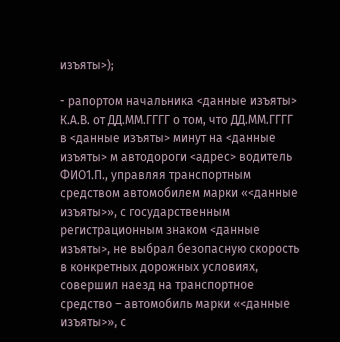изъяты>);

- рапортом начальника <данные изъяты> К.А.В. от ДД.ММ.ГГГГ о том, что ДД.ММ.ГГГГ в <данные изъяты> минут на <данные изъяты> м автодороги <адрес> водитель ФИО1.П., управляя транспортным средством автомобилем марки «<данные изъяты>», с государственным регистрационным знаком <данные изъяты>, не выбрал безопасную скорость в конкретных дорожных условиях, совершил наезд на транспортное средство – автомобиль марки «<данные изъяты>», с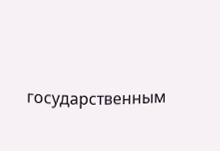государственным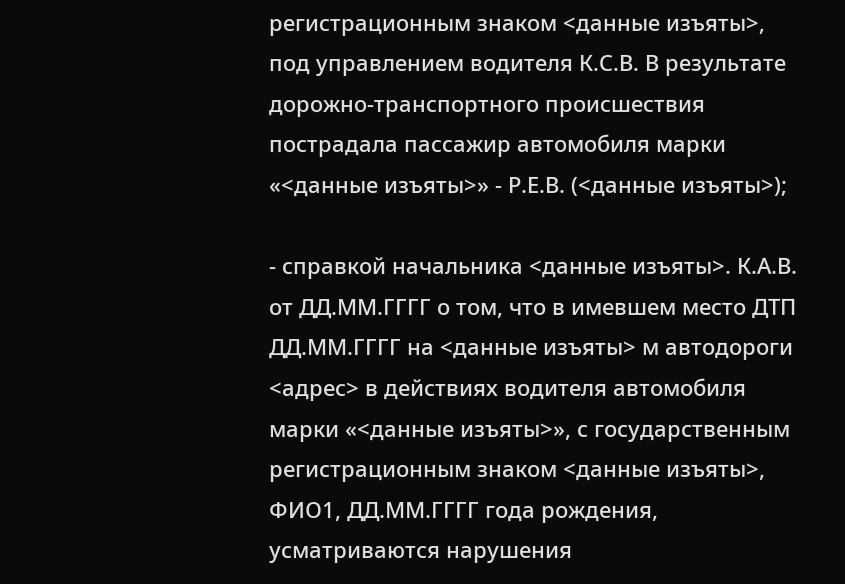регистрационным знаком <данные изъяты>, под управлением водителя К.С.В. В результате дорожно-транспортного происшествия пострадала пассажир автомобиля марки «<данные изъяты>» - Р.Е.В. (<данные изъяты>);

- справкой начальника <данные изъяты>. К.А.В. от ДД.ММ.ГГГГ о том, что в имевшем место ДТП ДД.ММ.ГГГГ на <данные изъяты> м автодороги <адрес> в действиях водителя автомобиля марки «<данные изъяты>», с государственным регистрационным знаком <данные изъяты>, ФИО1, ДД.ММ.ГГГГ года рождения, усматриваются нарушения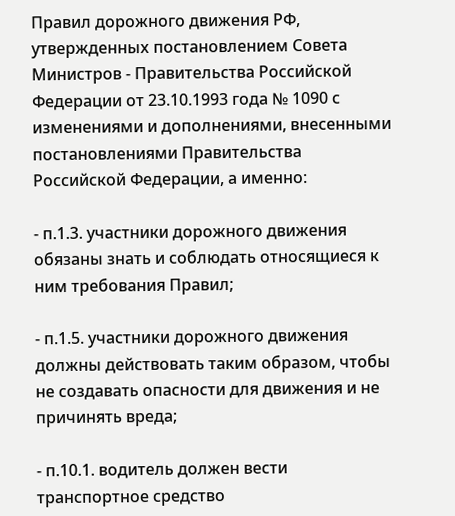Правил дорожного движения РФ, утвержденных постановлением Совета Министров - Правительства Российской Федерации от 23.10.1993 года № 1090 с изменениями и дополнениями, внесенными постановлениями Правительства Российской Федерации, а именно:

- п.1.3. участники дорожного движения обязаны знать и соблюдать относящиеся к ним требования Правил;

- п.1.5. участники дорожного движения должны действовать таким образом, чтобы не создавать опасности для движения и не причинять вреда;

- п.10.1. водитель должен вести транспортное средство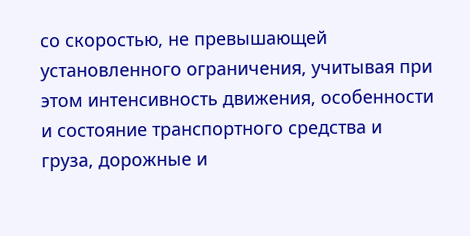со скоростью, не превышающей установленного ограничения, учитывая при этом интенсивность движения, особенности и состояние транспортного средства и груза, дорожные и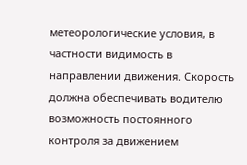метеорологические условия, в частности видимость в направлении движения. Скорость должна обеспечивать водителю возможность постоянного контроля за движением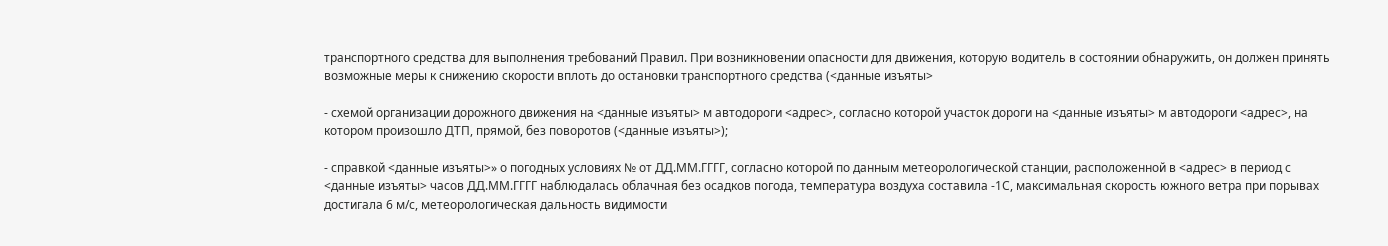транспортного средства для выполнения требований Правил. При возникновении опасности для движения, которую водитель в состоянии обнаружить, он должен принять возможные меры к снижению скорости вплоть до остановки транспортного средства (<данные изъяты>

- схемой организации дорожного движения на <данные изъяты> м автодороги <адрес>, согласно которой участок дороги на <данные изъяты> м автодороги <адрес>, на котором произошло ДТП, прямой, без поворотов (<данные изъяты>);

- справкой <данные изъяты>» о погодных условиях № от ДД.ММ.ГГГГ, согласно которой по данным метеорологической станции, расположенной в <адрес> в период с <данные изъяты> часов ДД.ММ.ГГГГ наблюдалась облачная без осадков погода, температура воздуха составила -1С, максимальная скорость южного ветра при порывах достигала 6 м/с, метеорологическая дальность видимости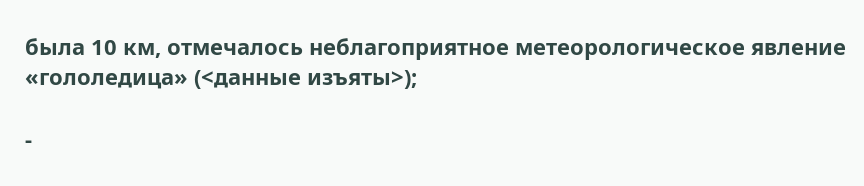была 10 км, отмечалось неблагоприятное метеорологическое явление «гололедица» (<данные изъяты>);

-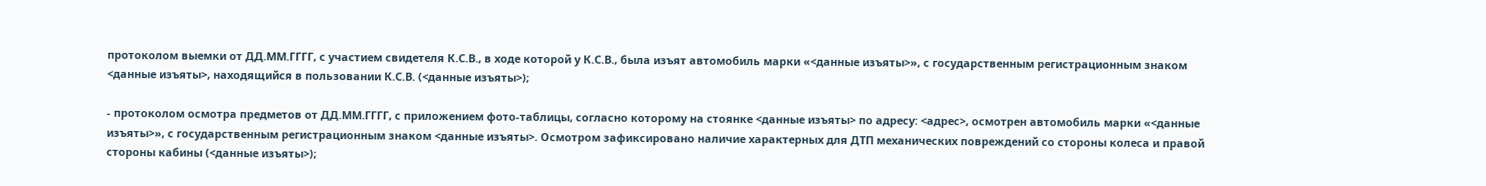протоколом выемки от ДД.ММ.ГГГГ, с участием свидетеля К.С.В., в ходе которой у К.С.В., была изъят автомобиль марки «<данные изъяты>», с государственным регистрационным знаком <данные изъяты>, находящийся в пользовании К.С.В. (<данные изъяты>);

- протоколом осмотра предметов от ДД.ММ.ГГГГ, с приложением фото-таблицы, согласно которому на стоянке <данные изъяты> по адресу: <адрес>, осмотрен автомобиль марки «<данные изъяты>», с государственным регистрационным знаком <данные изъяты>. Осмотром зафиксировано наличие характерных для ДТП механических повреждений со стороны колеса и правой стороны кабины (<данные изъяты>);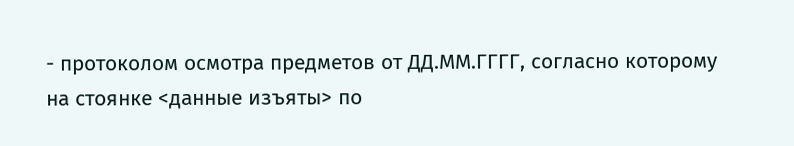- протоколом осмотра предметов от ДД.ММ.ГГГГ, согласно которому на стоянке <данные изъяты> по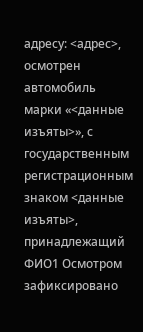адресу: <адрес>, осмотрен автомобиль марки «<данные изъяты>», с государственным регистрационным знаком <данные изъяты>, принадлежащий ФИО1 Осмотром зафиксировано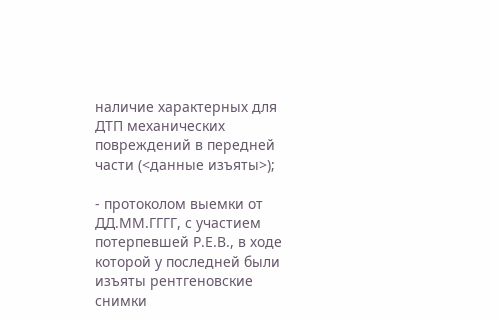наличие характерных для ДТП механических повреждений в передней части (<данные изъяты>);

- протоколом выемки от ДД.ММ.ГГГГ, с участием потерпевшей Р.Е.В., в ходе которой у последней были изъяты рентгеновские снимки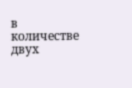в количестве двух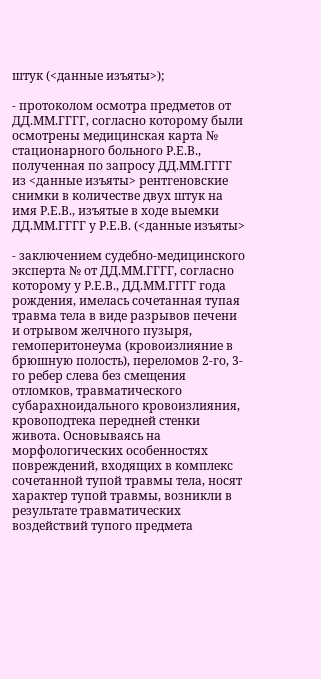штук (<данные изъяты>);

- протоколом осмотра предметов от ДД.ММ.ГГГГ, согласно которому были осмотрены медицинская карта № стационарного больного Р.Е.В., полученная по запросу ДД.ММ.ГГГГ из <данные изъяты> рентгеновские снимки в количестве двух штук на имя Р.Е.В., изъятые в ходе выемки ДД.ММ.ГГГГ у Р.Е.В. (<данные изъяты>

- заключением судебно-медицинского эксперта № от ДД.ММ.ГГГГ, согласно которому у Р.Е.В., ДД.ММ.ГГГГ года рождения, имелась сочетанная тупая травма тела в виде разрывов печени и отрывом желчного пузыря, гемоперитонеума (кровоизлияние в брюшную полость), переломов 2-го, 3-го ребер слева без смещения отломков, травматического субарахноидального кровоизлияния, кровоподтека передней стенки живота. Основываясь на морфологических особенностях повреждений, входящих в комплекс сочетанной тупой травмы тела, носят характер тупой травмы, возникли в результате травматических воздействий тупого предмета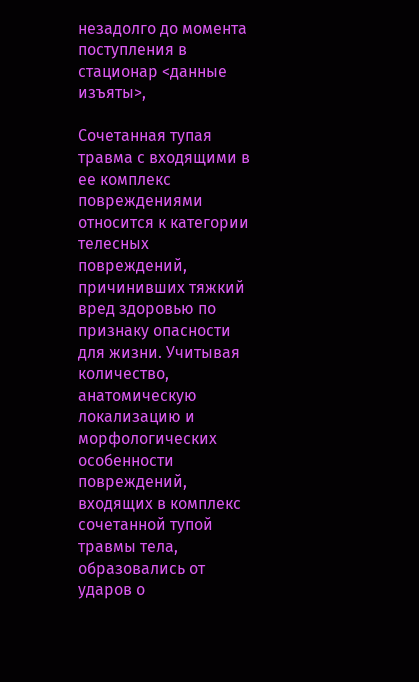незадолго до момента поступления в стационар <данные изъяты>,

Сочетанная тупая травма с входящими в ее комплекс повреждениями относится к категории телесных повреждений, причинивших тяжкий вред здоровью по признаку опасности для жизни. Учитывая количество, анатомическую локализацию и морфологических особенности повреждений, входящих в комплекс сочетанной тупой травмы тела, образовались от ударов о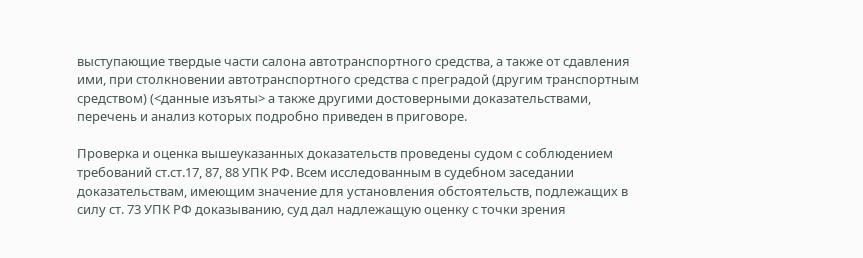выступающие твердые части салона автотранспортного средства, а также от сдавления ими, при столкновении автотранспортного средства с преградой (другим транспортным средством) (<данные изъяты> а также другими достоверными доказательствами, перечень и анализ которых подробно приведен в приговоре.

Проверка и оценка вышеуказанных доказательств проведены судом с соблюдением требований ст.ст.17, 87, 88 УПК РФ. Всем исследованным в судебном заседании доказательствам, имеющим значение для установления обстоятельств, подлежащих в силу ст. 73 УПК РФ доказыванию, суд дал надлежащую оценку с точки зрения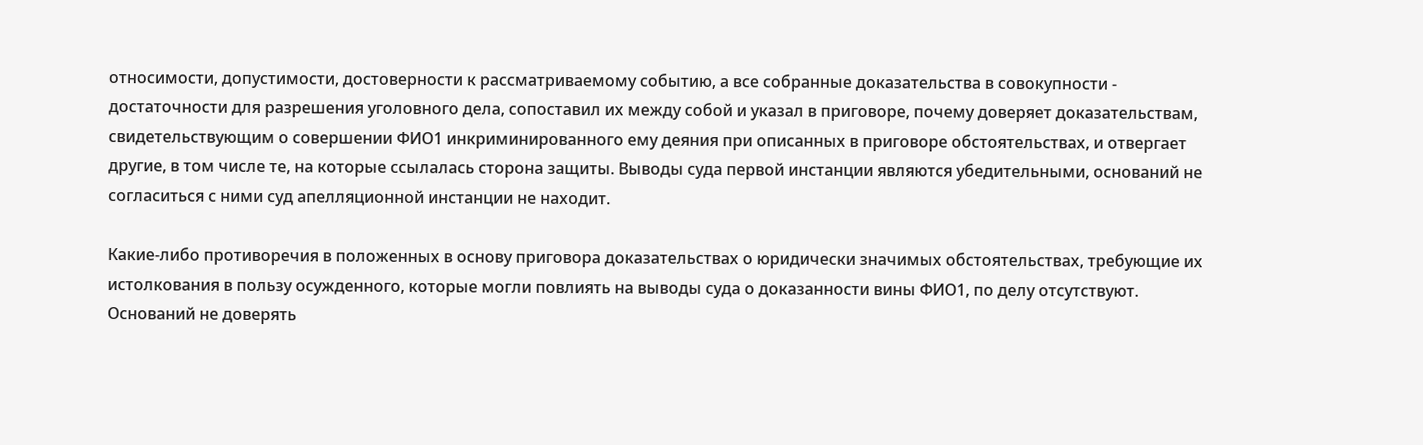относимости, допустимости, достоверности к рассматриваемому событию, а все собранные доказательства в совокупности - достаточности для разрешения уголовного дела, сопоставил их между собой и указал в приговоре, почему доверяет доказательствам, свидетельствующим о совершении ФИО1 инкриминированного ему деяния при описанных в приговоре обстоятельствах, и отвергает другие, в том числе те, на которые ссылалась сторона защиты. Выводы суда первой инстанции являются убедительными, оснований не согласиться с ними суд апелляционной инстанции не находит.

Какие-либо противоречия в положенных в основу приговора доказательствах о юридически значимых обстоятельствах, требующие их истолкования в пользу осужденного, которые могли повлиять на выводы суда о доказанности вины ФИО1, по делу отсутствуют. Оснований не доверять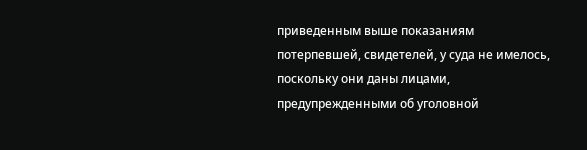приведенным выше показаниям потерпевшей, свидетелей, у суда не имелось, поскольку они даны лицами, предупрежденными об уголовной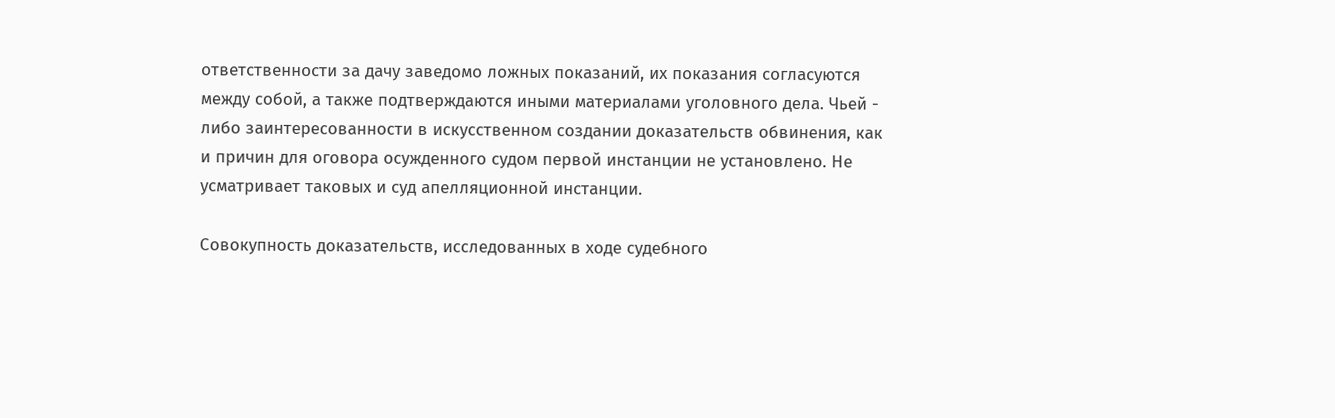ответственности за дачу заведомо ложных показаний, их показания согласуются между собой, а также подтверждаются иными материалами уголовного дела. Чьей - либо заинтересованности в искусственном создании доказательств обвинения, как и причин для оговора осужденного судом первой инстанции не установлено. Не усматривает таковых и суд апелляционной инстанции.

Совокупность доказательств, исследованных в ходе судебного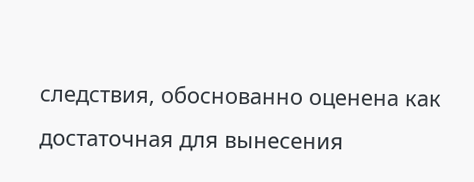следствия, обоснованно оценена как достаточная для вынесения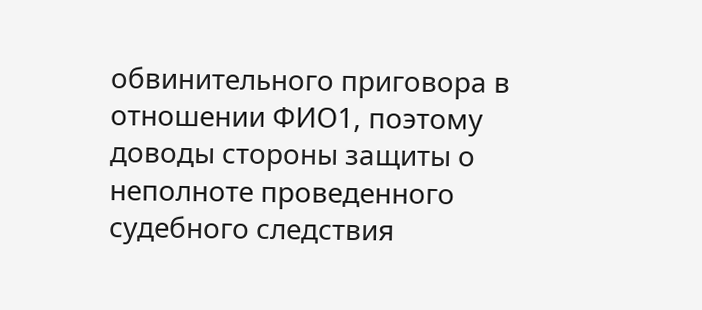обвинительного приговора в отношении ФИО1, поэтому доводы стороны защиты о неполноте проведенного судебного следствия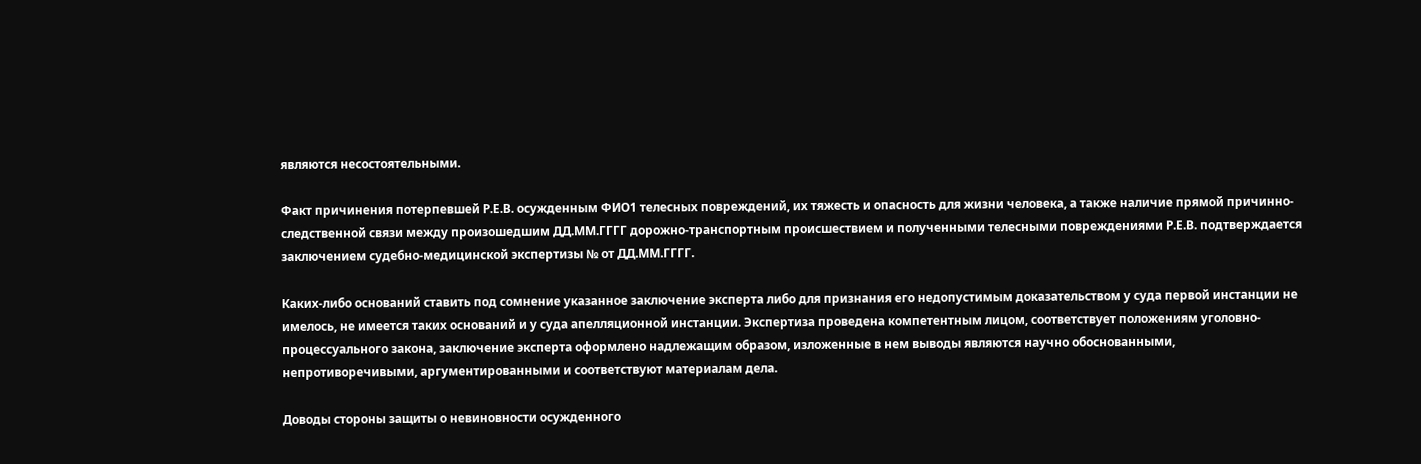являются несостоятельными.

Факт причинения потерпевшей Р.Е.В. осужденным ФИО1 телесных повреждений, их тяжесть и опасность для жизни человека, а также наличие прямой причинно-следственной связи между произошедшим ДД.ММ.ГГГГ дорожно-транспортным происшествием и полученными телесными повреждениями Р.Е.В. подтверждается заключением судебно-медицинской экспертизы № от ДД.ММ.ГГГГ.

Каких-либо оснований ставить под сомнение указанное заключение эксперта либо для признания его недопустимым доказательством у суда первой инстанции не имелось, не имеется таких оснований и у суда апелляционной инстанции. Экспертиза проведена компетентным лицом, соответствует положениям уголовно-процессуального закона, заключение эксперта оформлено надлежащим образом, изложенные в нем выводы являются научно обоснованными, непротиворечивыми, аргументированными и соответствуют материалам дела.

Доводы стороны защиты о невиновности осужденного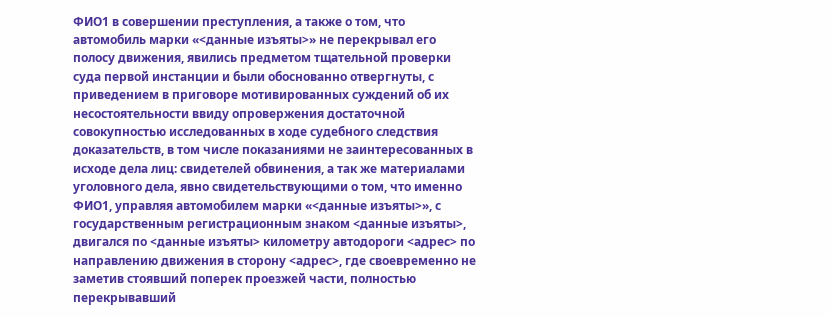ФИО1 в совершении преступления, а также о том, что автомобиль марки «<данные изъяты>» не перекрывал его полосу движения, явились предметом тщательной проверки суда первой инстанции и были обоснованно отвергнуты, с приведением в приговоре мотивированных суждений об их несостоятельности ввиду опровержения достаточной совокупностью исследованных в ходе судебного следствия доказательств, в том числе показаниями не заинтересованных в исходе дела лиц: свидетелей обвинения, а так же материалами уголовного дела, явно свидетельствующими о том, что именно ФИО1, управляя автомобилем марки «<данные изъяты>», с государственным регистрационным знаком <данные изъяты>, двигался по <данные изъяты> километру автодороги <адрес> по направлению движения в сторону <адрес>, где своевременно не заметив стоявший поперек проезжей части, полностью перекрывавший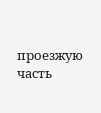проезжую часть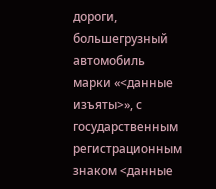дороги, большегрузный автомобиль марки «<данные изъяты>», с государственным регистрационным знаком <данные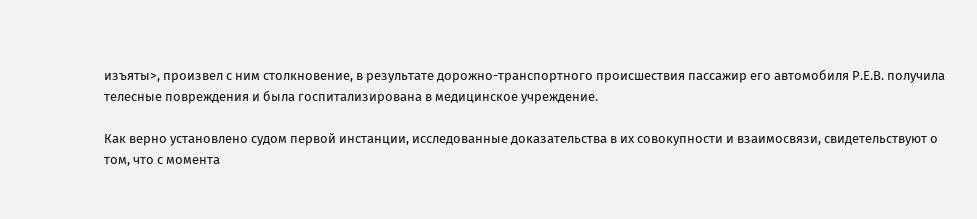изъяты>, произвел с ним столкновение, в результате дорожно-транспортного происшествия пассажир его автомобиля Р.Е.В. получила телесные повреждения и была госпитализирована в медицинское учреждение.

Как верно установлено судом первой инстанции, исследованные доказательства в их совокупности и взаимосвязи, свидетельствуют о том, что с момента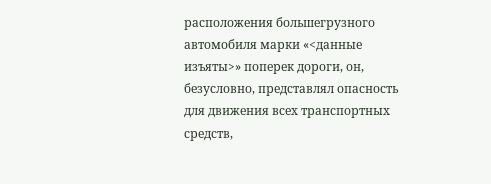расположения большегрузного автомобиля марки «<данные изъяты>» поперек дороги, он, безусловно, представлял опасность для движения всех транспортных средств,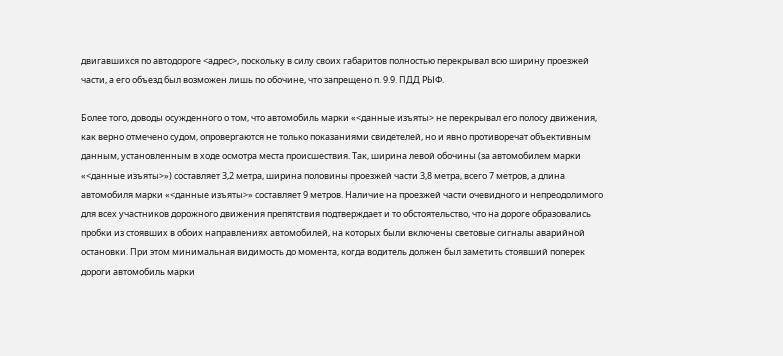двигавшихся по автодороге <адрес>, поскольку в силу своих габаритов полностью перекрывал всю ширину проезжей части, а его объезд был возможен лишь по обочине, что запрещено п. 9.9. ПДД РЫФ.

Более того, доводы осужденного о том, что автомобиль марки «<данные изъяты> не перекрывал его полосу движения, как верно отмечено судом, опровергаются не только показаниями свидетелей, но и явно противоречат объективным данным, установленным в ходе осмотра места происшествия. Так, ширина левой обочины (за автомобилем марки «<данные изъяты>») составляет 3,2 метра, ширина половины проезжей части 3,8 метра, всего 7 метров, а длина автомобиля марки «<данные изъяты>» составляет 9 метров. Наличие на проезжей части очевидного и непреодолимого для всех участников дорожного движения препятствия подтверждает и то обстоятельство, что на дороге образовались пробки из стоявших в обоих направлениях автомобилей, на которых были включены световые сигналы аварийной остановки. При этом минимальная видимость до момента, когда водитель должен был заметить стоявший поперек дороги автомобиль марки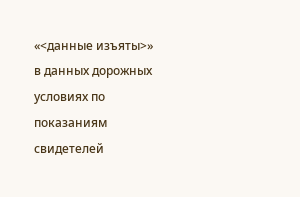«<данные изъяты>» в данных дорожных условиях по показаниям свидетелей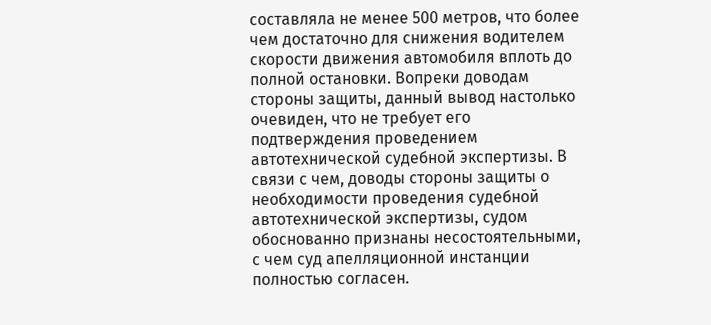составляла не менее 500 метров, что более чем достаточно для снижения водителем скорости движения автомобиля вплоть до полной остановки. Вопреки доводам стороны защиты, данный вывод настолько очевиден, что не требует его подтверждения проведением автотехнической судебной экспертизы. В связи с чем, доводы стороны защиты о необходимости проведения судебной автотехнической экспертизы, судом обоснованно признаны несостоятельными, с чем суд апелляционной инстанции полностью согласен.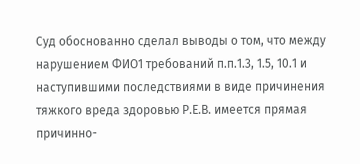Суд обоснованно сделал выводы о том, что между нарушением ФИО1 требований п.п.1.3, 1.5, 10.1 и наступившими последствиями в виде причинения тяжкого вреда здоровью Р.Е.В. имеется прямая причинно-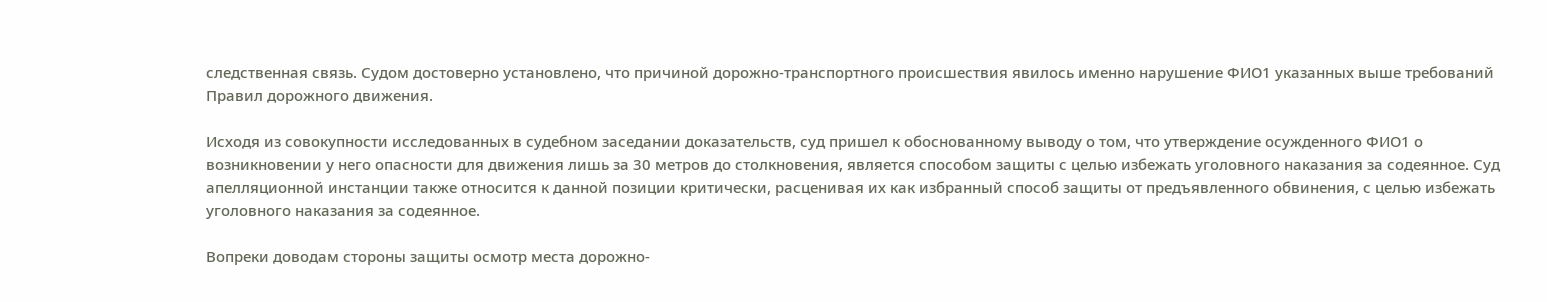следственная связь. Судом достоверно установлено, что причиной дорожно-транспортного происшествия явилось именно нарушение ФИО1 указанных выше требований Правил дорожного движения.

Исходя из совокупности исследованных в судебном заседании доказательств, суд пришел к обоснованному выводу о том, что утверждение осужденного ФИО1 о возникновении у него опасности для движения лишь за 30 метров до столкновения, является способом защиты с целью избежать уголовного наказания за содеянное. Суд апелляционной инстанции также относится к данной позиции критически, расценивая их как избранный способ защиты от предъявленного обвинения, с целью избежать уголовного наказания за содеянное.

Вопреки доводам стороны защиты осмотр места дорожно-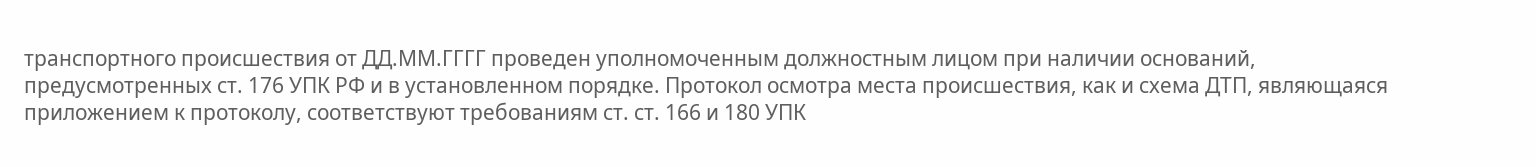транспортного происшествия от ДД.ММ.ГГГГ проведен уполномоченным должностным лицом при наличии оснований, предусмотренных ст. 176 УПК РФ и в установленном порядке. Протокол осмотра места происшествия, как и схема ДТП, являющаяся приложением к протоколу, соответствуют требованиям ст. ст. 166 и 180 УПК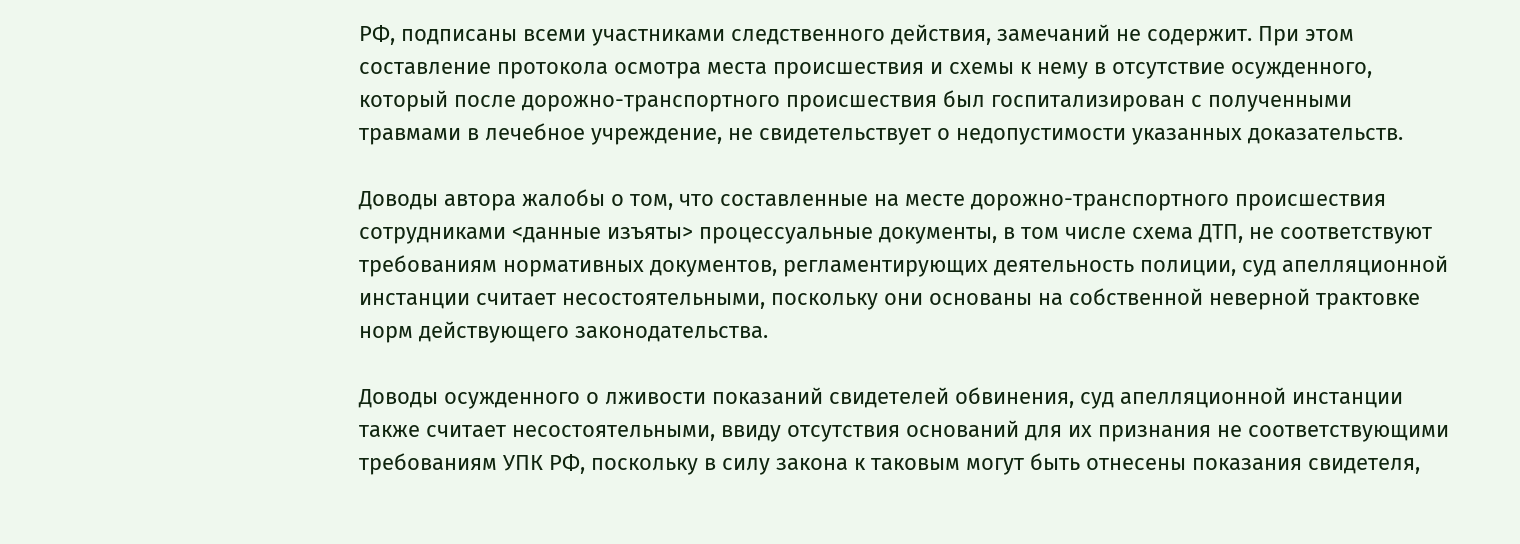РФ, подписаны всеми участниками следственного действия, замечаний не содержит. При этом составление протокола осмотра места происшествия и схемы к нему в отсутствие осужденного, который после дорожно-транспортного происшествия был госпитализирован с полученными травмами в лечебное учреждение, не свидетельствует о недопустимости указанных доказательств.

Доводы автора жалобы о том, что составленные на месте дорожно-транспортного происшествия сотрудниками <данные изъяты> процессуальные документы, в том числе схема ДТП, не соответствуют требованиям нормативных документов, регламентирующих деятельность полиции, суд апелляционной инстанции считает несостоятельными, поскольку они основаны на собственной неверной трактовке норм действующего законодательства.

Доводы осужденного о лживости показаний свидетелей обвинения, суд апелляционной инстанции также считает несостоятельными, ввиду отсутствия оснований для их признания не соответствующими требованиям УПК РФ, поскольку в силу закона к таковым могут быть отнесены показания свидетеля,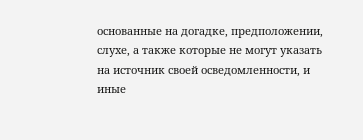основанные на догадке, предположении, слухе, а также которые не могут указать на источник своей осведомленности, и иные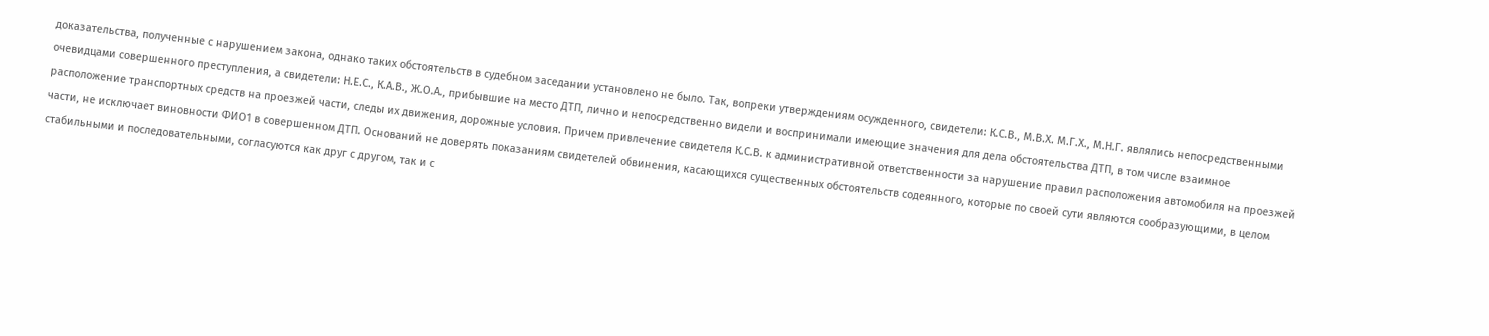доказательства, полученные с нарушением закона, однако таких обстоятельств в судебном заседании установлено не было. Так, вопреки утверждениям осужденного, свидетели: К.С.В., М.В.Х. М.Г.Х., М.Н.Г. являлись непосредственными очевидцами совершенного преступления, а свидетели: Н.Е.С., К.А.В., Ж.О.А., прибывшие на место ДТП, лично и непосредственно видели и воспринимали имеющие значения для дела обстоятельства ДТП, в том числе взаимное расположение транспортных средств на проезжей части, следы их движения, дорожные условия. Причем привлечение свидетеля К.С.В. к административной ответственности за нарушение правил расположения автомобиля на проезжей части, не исключает виновности ФИО1 в совершенном ДТП. Оснований не доверять показаниям свидетелей обвинения, касающихся существенных обстоятельств содеянного, которые по своей сути являются сообразующими, в целом стабильными и последовательными, согласуются как друг с другом, так и с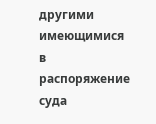другими имеющимися в распоряжение суда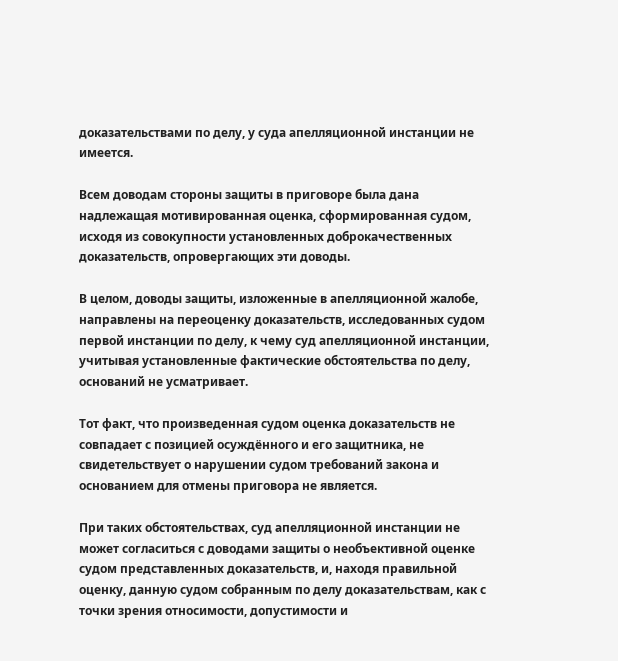доказательствами по делу, у суда апелляционной инстанции не имеется.

Всем доводам стороны защиты в приговоре была дана надлежащая мотивированная оценка, сформированная судом, исходя из совокупности установленных доброкачественных доказательств, опровергающих эти доводы.

В целом, доводы защиты, изложенные в апелляционной жалобе, направлены на переоценку доказательств, исследованных судом первой инстанции по делу, к чему суд апелляционной инстанции, учитывая установленные фактические обстоятельства по делу, оснований не усматривает.

Тот факт, что произведенная судом оценка доказательств не совпадает с позицией осуждённого и его защитника, не свидетельствует о нарушении судом требований закона и основанием для отмены приговора не является.

При таких обстоятельствах, суд апелляционной инстанции не может согласиться с доводами защиты о необъективной оценке судом представленных доказательств, и, находя правильной оценку, данную судом собранным по делу доказательствам, как с точки зрения относимости, допустимости и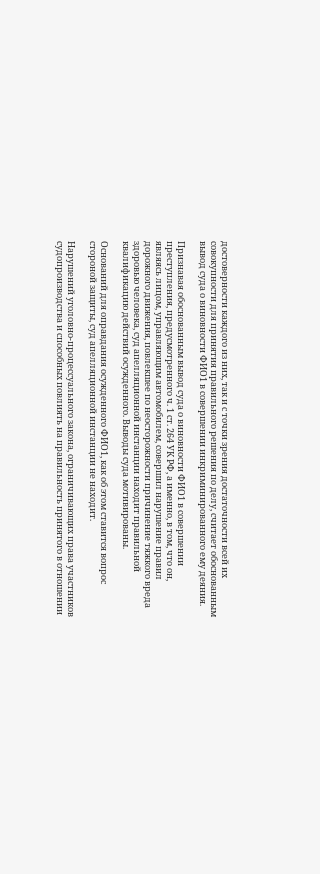достоверности каждого из них, так и с точки зрения достаточности всей их совокупности для принятия правильного решения по делу, считает обоснованным вывод суда о виновности ФИО1 в совершении инкриминированного ему деяния.

Признавая обоснованным вывод суда о виновности ФИО1 в совершении преступления, предусмотренного ч. 1 ст. 264 УК РФ, а именно, в том, что он, являясь лицом, управляющим автомобилем, совершил нарушение правил дорожного движения, повлекшее по неосторожности причинение тяжкого вреда здоровью человека, суд апелляционной инстанции находит правильной квалификацию действий осужденного. Выводы суда мотивированы.

Оснований для оправдания осужденного ФИО1, как об этом ставится вопрос стороной защиты, суд апелляционной инстанции не находит.

Нарушений уголовно-процессуального закона, ограничивающих права участников судопроизводства и способных повлиять на правильность принятого в отношении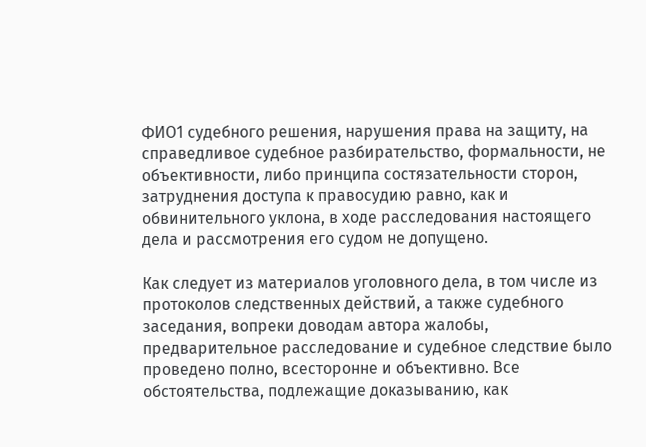ФИО1 судебного решения, нарушения права на защиту, на справедливое судебное разбирательство, формальности, не объективности, либо принципа состязательности сторон, затруднения доступа к правосудию равно, как и обвинительного уклона, в ходе расследования настоящего дела и рассмотрения его судом не допущено.

Как следует из материалов уголовного дела, в том числе из протоколов следственных действий, а также судебного заседания, вопреки доводам автора жалобы, предварительное расследование и судебное следствие было проведено полно, всесторонне и объективно. Все обстоятельства, подлежащие доказыванию, как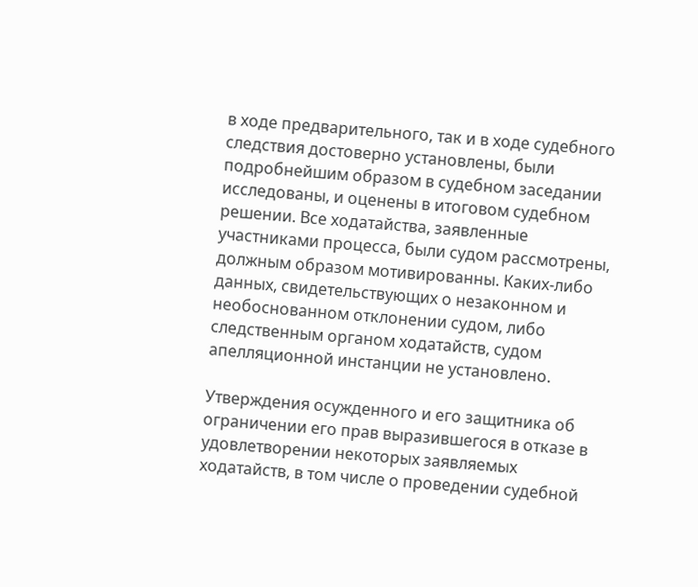в ходе предварительного, так и в ходе судебного следствия достоверно установлены, были подробнейшим образом в судебном заседании исследованы, и оценены в итоговом судебном решении. Все ходатайства, заявленные участниками процесса, были судом рассмотрены, должным образом мотивированны. Каких-либо данных, свидетельствующих о незаконном и необоснованном отклонении судом, либо следственным органом ходатайств, судом апелляционной инстанции не установлено.

Утверждения осужденного и его защитника об ограничении его прав выразившегося в отказе в удовлетворении некоторых заявляемых ходатайств, в том числе о проведении судебной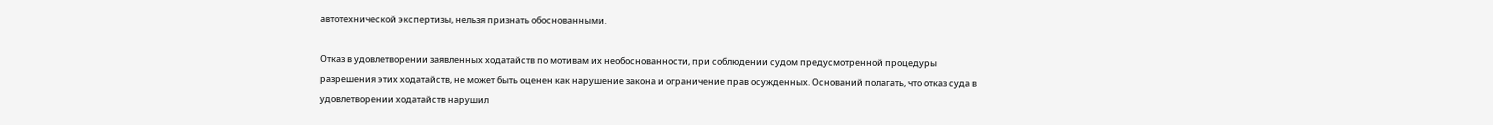автотехнической экспертизы, нельзя признать обоснованными.

Отказ в удовлетворении заявленных ходатайств по мотивам их необоснованности, при соблюдении судом предусмотренной процедуры разрешения этих ходатайств, не может быть оценен как нарушение закона и ограничение прав осужденных. Оснований полагать, что отказ суда в удовлетворении ходатайств нарушил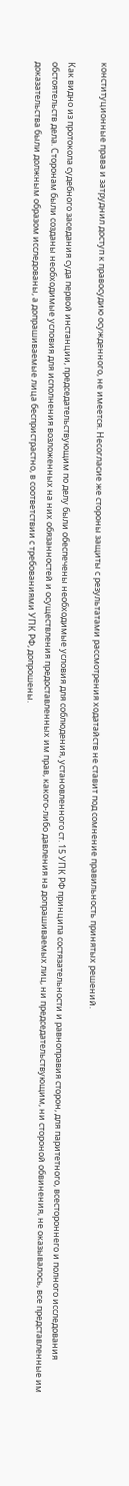конституционные права и затруднил доступ к правосудию осужденного, не имеется. Несогласие же стороны защиты с результатами рассмотрения ходатайств не ставит под сомнение правильность принятых решений.

Как видно из протокола судебного заседания суда первой инстанции, председательствующим по делу были обеспечены необходимые условия для соблюдения, установленного ст. 15 УПК РФ принципа состязательности и равноправия сторон, для паритетного, всестороннего и полного исследования обстоятельств дела. Сторонам были созданы необходимые условия для исполнения возложенных на них обязанностей и осуществления предоставленных им прав, какого-либо давления на допрашиваемых лиц, ни председательствующим, ни стороной обвинения, не оказывалось, все представленные им доказательства были должным образом исследованы, а допрашиваемые лица беспристрастно, в соответствии с требованиями УПК РФ, допрошены.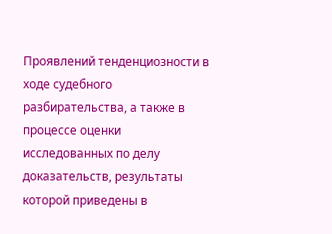Проявлений тенденциозности в ходе судебного разбирательства, а также в процессе оценки исследованных по делу доказательств, результаты которой приведены в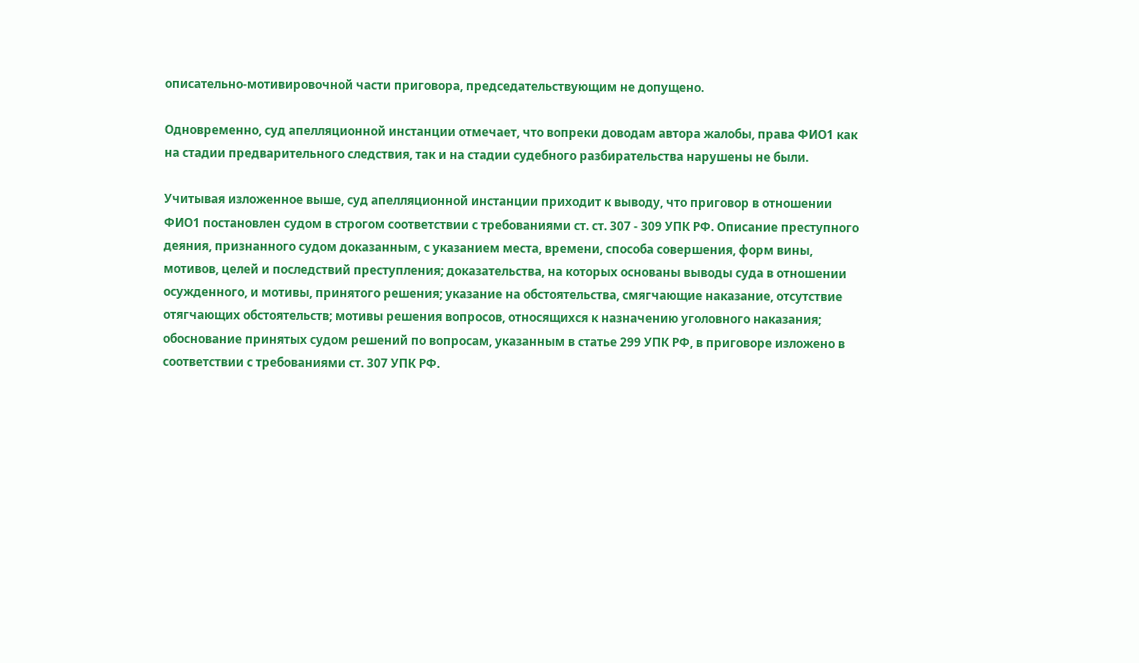описательно-мотивировочной части приговора, председательствующим не допущено.

Одновременно, суд апелляционной инстанции отмечает, что вопреки доводам автора жалобы, права ФИО1 как на стадии предварительного следствия, так и на стадии судебного разбирательства нарушены не были.

Учитывая изложенное выше, суд апелляционной инстанции приходит к выводу, что приговор в отношении ФИО1 постановлен судом в строгом соответствии с требованиями ст. ст. 307 - 309 УПК РФ. Описание преступного деяния, признанного судом доказанным, с указанием места, времени, способа совершения, форм вины, мотивов, целей и последствий преступления; доказательства, на которых основаны выводы суда в отношении осужденного, и мотивы, принятого решения; указание на обстоятельства, смягчающие наказание, отсутствие отягчающих обстоятельств; мотивы решения вопросов, относящихся к назначению уголовного наказания; обоснование принятых судом решений по вопросам, указанным в статье 299 УПК РФ, в приговоре изложено в соответствии с требованиями ст. 307 УПК РФ.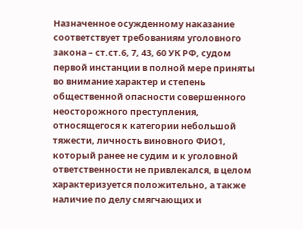Назначенное осужденному наказание соответствует требованиям уголовного закона – ст.ст.6, 7, 43, 60 УК РФ, судом первой инстанции в полной мере приняты во внимание характер и степень общественной опасности совершенного неосторожного преступления, относящегося к категории небольшой тяжести, личность виновного ФИО1, который ранее не судим и к уголовной ответственности не привлекался, в целом характеризуется положительно, а также наличие по делу смягчающих и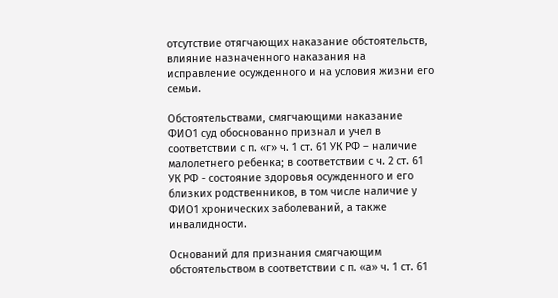отсутствие отягчающих наказание обстоятельств, влияние назначенного наказания на исправление осужденного и на условия жизни его семьи.

Обстоятельствами, смягчающими наказание ФИО1 суд обоснованно признал и учел в соответствии с п. «г» ч. 1 ст. 61 УК РФ – наличие малолетнего ребенка; в соответствии с ч. 2 ст. 61 УК РФ - состояние здоровья осужденного и его близких родственников, в том числе наличие у ФИО1 хронических заболеваний, а также инвалидности.

Оснований для признания смягчающим обстоятельством в соответствии с п. «а» ч. 1 ст. 61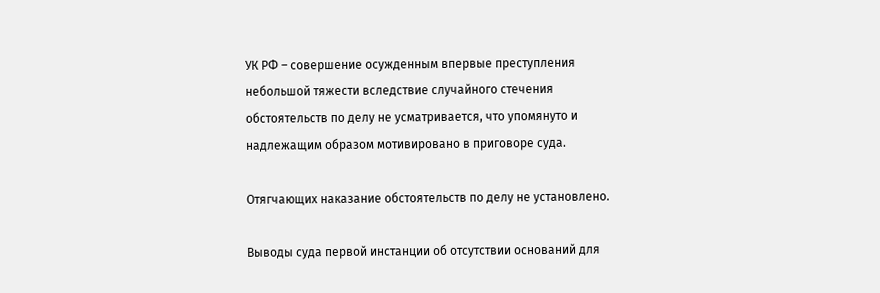УК РФ – совершение осужденным впервые преступления небольшой тяжести вследствие случайного стечения обстоятельств по делу не усматривается, что упомянуто и надлежащим образом мотивировано в приговоре суда.

Отягчающих наказание обстоятельств по делу не установлено.

Выводы суда первой инстанции об отсутствии оснований для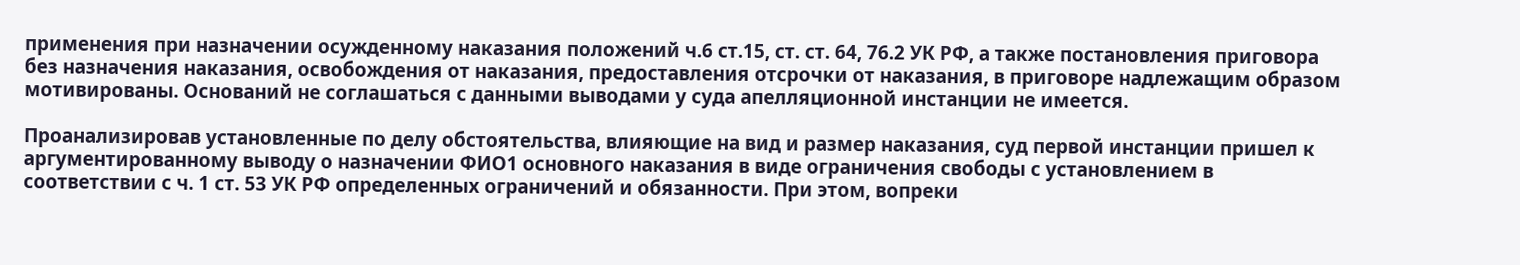применения при назначении осужденному наказания положений ч.6 ст.15, ст. ст. 64, 76.2 УК РФ, а также постановления приговора без назначения наказания, освобождения от наказания, предоставления отсрочки от наказания, в приговоре надлежащим образом мотивированы. Оснований не соглашаться с данными выводами у суда апелляционной инстанции не имеется.

Проанализировав установленные по делу обстоятельства, влияющие на вид и размер наказания, суд первой инстанции пришел к аргументированному выводу о назначении ФИО1 основного наказания в виде ограничения свободы с установлением в соответствии с ч. 1 ст. 53 УК РФ определенных ограничений и обязанности. При этом, вопреки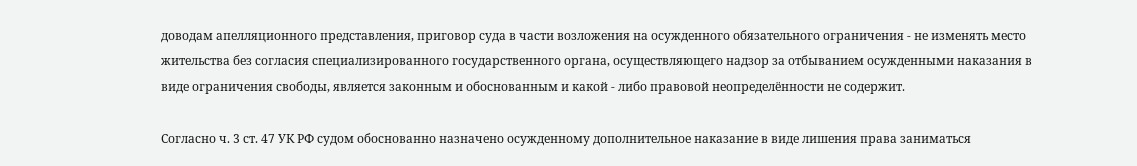доводам апелляционного представления, приговор суда в части возложения на осужденного обязательного ограничения - не изменять место жительства без согласия специализированного государственного органа, осуществляющего надзор за отбыванием осужденными наказания в виде ограничения свободы, является законным и обоснованным и какой - либо правовой неопределённости не содержит.

Согласно ч. 3 ст. 47 УК РФ судом обоснованно назначено осужденному дополнительное наказание в виде лишения права заниматься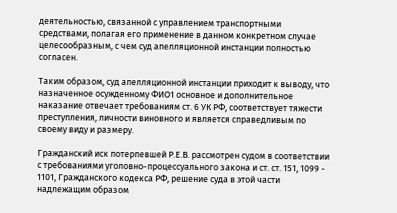деятельностью, связанной с управлением транспортными средствами, полагая его применение в данном конкретном случае целесообразным, с чем суд апелляционной инстанции полностью согласен.

Таким образом, суд апелляционной инстанции приходит к выводу, что назначенное осужденному ФИО1 основное и дополнительное наказание отвечает требованиям ст. 6 УК РФ, соответствует тяжести преступления, личности виновного и является справедливым по своему виду и размеру.

Гражданский иск потерпевшей Р.Е.В. рассмотрен судом в соответствии с требованиями уголовно-процессуального закона и ст. ст. 151, 1099 - 1101, Гражданского кодекса РФ, решение суда в этой части надлежащим образом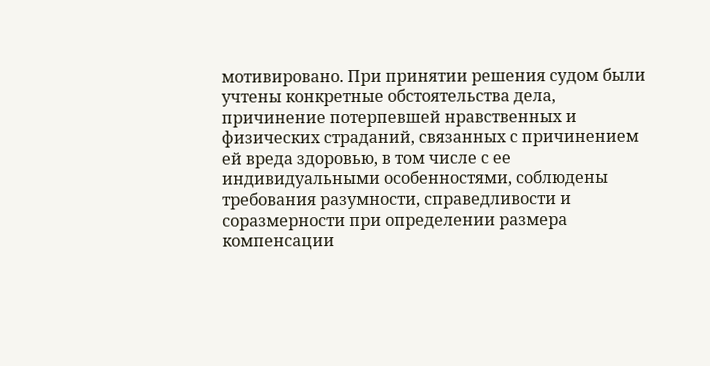мотивировано. При принятии решения судом были учтены конкретные обстоятельства дела, причинение потерпевшей нравственных и физических страданий, связанных с причинением ей вреда здоровью, в том числе с ее индивидуальными особенностями, соблюдены требования разумности, справедливости и соразмерности при определении размера компенсации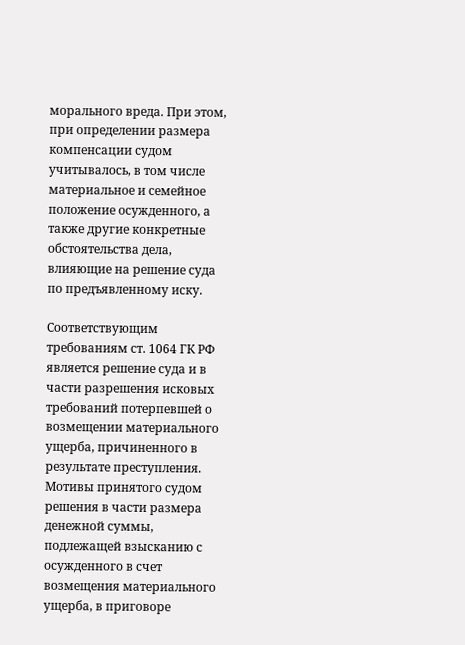морального вреда. При этом, при определении размера компенсации судом учитывалось, в том числе материальное и семейное положение осужденного, а также другие конкретные обстоятельства дела, влияющие на решение суда по предъявленному иску.

Соответствующим требованиям ст. 1064 ГК РФ является решение суда и в части разрешения исковых требований потерпевшей о возмещении материального ущерба, причиненного в результате преступления. Мотивы принятого судом решения в части размера денежной суммы, подлежащей взысканию с осужденного в счет возмещения материального ущерба, в приговоре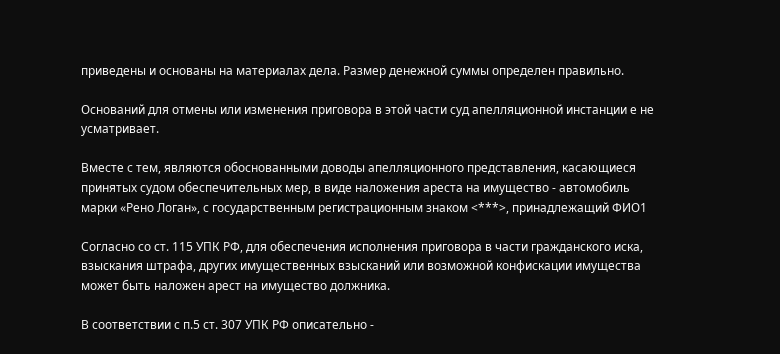приведены и основаны на материалах дела. Размер денежной суммы определен правильно.

Оснований для отмены или изменения приговора в этой части суд апелляционной инстанции е не усматривает.

Вместе с тем, являются обоснованными доводы апелляционного представления, касающиеся принятых судом обеспечительных мер, в виде наложения ареста на имущество - автомобиль марки «Рено Логан», с государственным регистрационным знаком <***>, принадлежащий ФИО1

Согласно со ст. 115 УПК РФ, для обеспечения исполнения приговора в части гражданского иска, взыскания штрафа, других имущественных взысканий или возможной конфискации имущества может быть наложен арест на имущество должника.

В соответствии с п.5 ст. 307 УПК РФ описательно -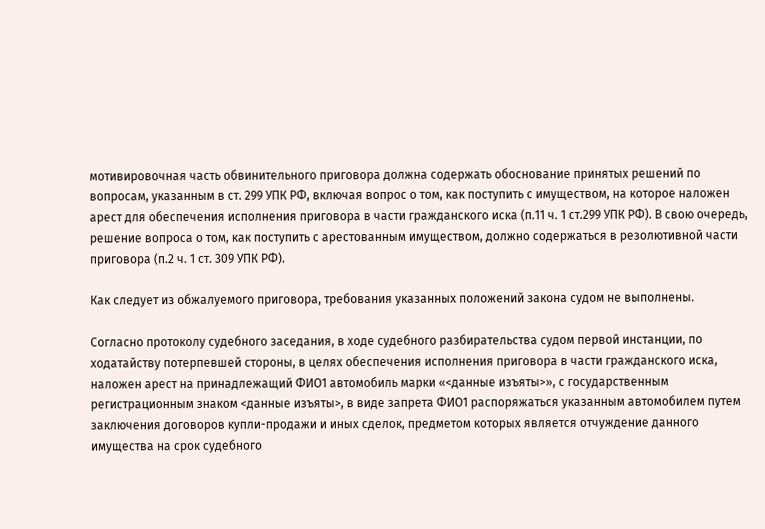мотивировочная часть обвинительного приговора должна содержать обоснование принятых решений по вопросам, указанным в ст. 299 УПК РФ, включая вопрос о том, как поступить с имуществом, на которое наложен арест для обеспечения исполнения приговора в части гражданского иска (п.11 ч. 1 ст.299 УПК РФ). В свою очередь, решение вопроса о том, как поступить с арестованным имуществом, должно содержаться в резолютивной части приговора (п.2 ч. 1 ст. 309 УПК РФ).

Как следует из обжалуемого приговора, требования указанных положений закона судом не выполнены.

Согласно протоколу судебного заседания, в ходе судебного разбирательства судом первой инстанции, по ходатайству потерпевшей стороны, в целях обеспечения исполнения приговора в части гражданского иска, наложен арест на принадлежащий ФИО1 автомобиль марки «<данные изъяты>», с государственным регистрационным знаком <данные изъяты>, в виде запрета ФИО1 распоряжаться указанным автомобилем путем заключения договоров купли-продажи и иных сделок, предметом которых является отчуждение данного имущества на срок судебного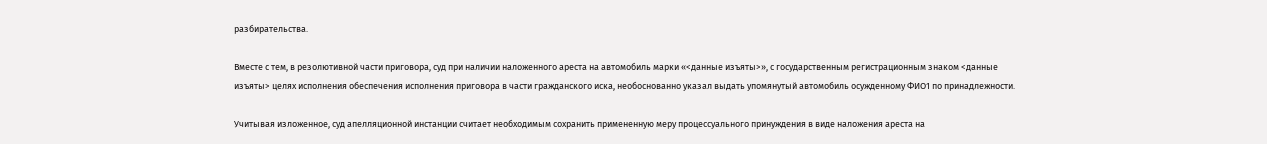разбирательства.

Вместе с тем, в резолютивной части приговора, суд при наличии наложенного ареста на автомобиль марки «<данные изъяты>», с государственным регистрационным знаком <данные изъяты> целях исполнения обеспечения исполнения приговора в части гражданского иска, необоснованно указал выдать упомянутый автомобиль осужденному ФИО1 по принадлежности.

Учитывая изложенное, суд апелляционной инстанции считает необходимым сохранить примененную меру процессуального принуждения в виде наложения ареста на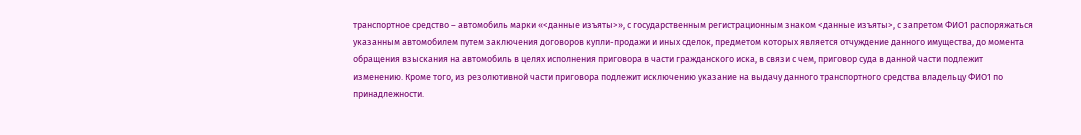транспортное средство – автомобиль марки «<данные изъяты>», с государственным регистрационным знаком <данные изъяты>, с запретом ФИО1 распоряжаться указанным автомобилем путем заключения договоров купли-продажи и иных сделок, предметом которых является отчуждение данного имущества, до момента обращения взыскания на автомобиль в целях исполнения приговора в части гражданского иска, в связи с чем, приговор суда в данной части подлежит изменению. Кроме того, из резолютивной части приговора подлежит исключению указание на выдачу данного транспортного средства владельцу ФИО1 по принадлежности.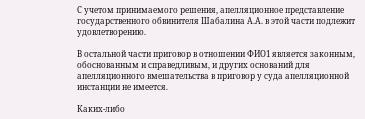С учетом принимаемого решения, апелляционное представление государственного обвинителя Шабалина А.А. в этой части подлежит удовлетворению.

В остальной части приговор в отношении ФИО1 является законным, обоснованным и справедливым, и других оснований для апелляционного вмешательства в приговор у суда апелляционной инстанции не имеется.

Каких-либо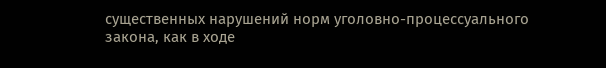существенных нарушений норм уголовно-процессуального закона, как в ходе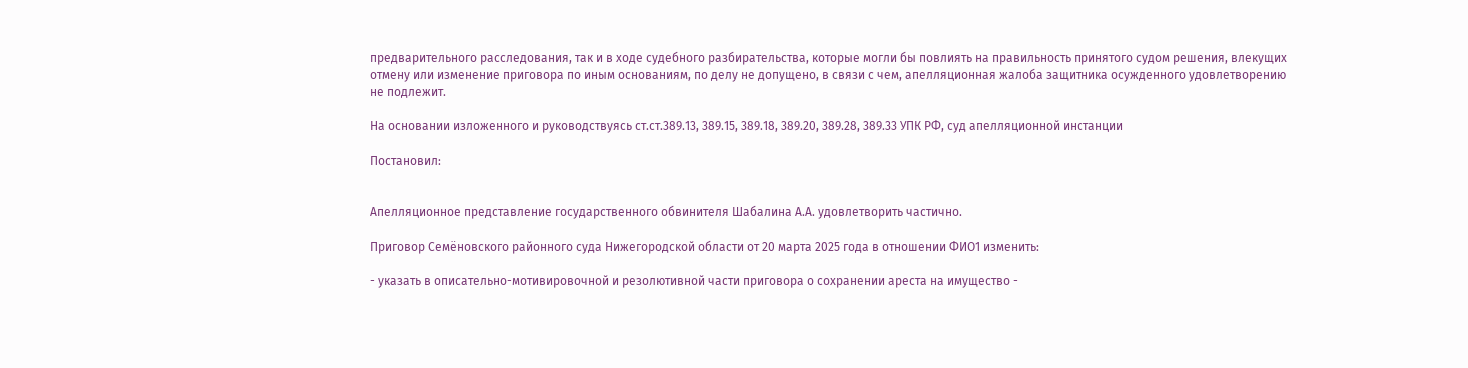предварительного расследования, так и в ходе судебного разбирательства, которые могли бы повлиять на правильность принятого судом решения, влекущих отмену или изменение приговора по иным основаниям, по делу не допущено, в связи с чем, апелляционная жалоба защитника осужденного удовлетворению не подлежит.

На основании изложенного и руководствуясь ст.ст.389.13, 389.15, 389.18, 389.20, 389.28, 389.33 УПК РФ, суд апелляционной инстанции

Постановил:


Апелляционное представление государственного обвинителя Шабалина А.А. удовлетворить частично.

Приговор Семёновского районного суда Нижегородской области от 20 марта 2025 года в отношении ФИО1 изменить:

- указать в описательно-мотивировочной и резолютивной части приговора о сохранении ареста на имущество -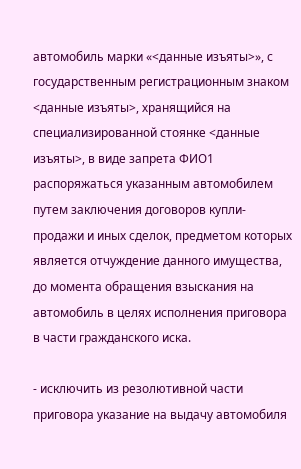автомобиль марки «<данные изъяты>», с государственным регистрационным знаком <данные изъяты>, хранящийся на специализированной стоянке <данные изъяты>, в виде запрета ФИО1 распоряжаться указанным автомобилем путем заключения договоров купли-продажи и иных сделок, предметом которых является отчуждение данного имущества, до момента обращения взыскания на автомобиль в целях исполнения приговора в части гражданского иска.

- исключить из резолютивной части приговора указание на выдачу автомобиля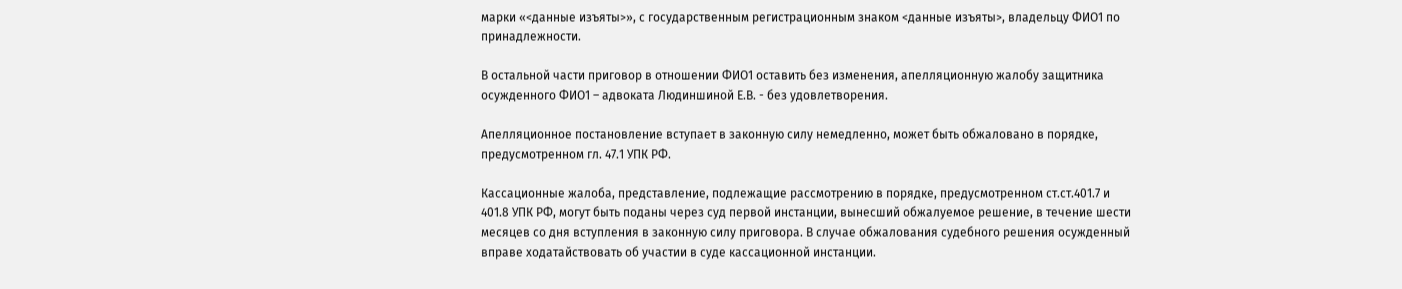марки «<данные изъяты>», с государственным регистрационным знаком <данные изъяты>, владельцу ФИО1 по принадлежности.

В остальной части приговор в отношении ФИО1 оставить без изменения, апелляционную жалобу защитника осужденного ФИО1 – адвоката Людиншиной Е.В. - без удовлетворения.

Апелляционное постановление вступает в законную силу немедленно, может быть обжаловано в порядке, предусмотренном гл. 47.1 УПК РФ.

Кассационные жалоба, представление, подлежащие рассмотрению в порядке, предусмотренном ст.ст.401.7 и 401.8 УПК РФ, могут быть поданы через суд первой инстанции, вынесший обжалуемое решение, в течение шести месяцев со дня вступления в законную силу приговора. В случае обжалования судебного решения осужденный вправе ходатайствовать об участии в суде кассационной инстанции.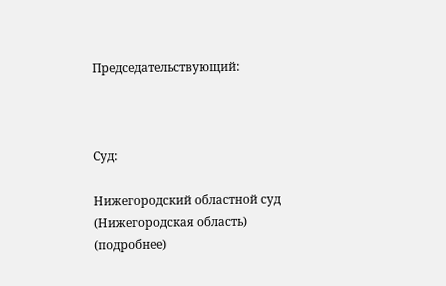Председательствующий:



Суд:

Нижегородский областной суд (Нижегородская область) (подробнее)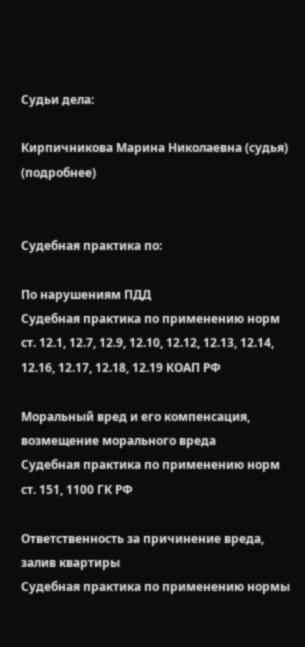Судьи дела:

Кирпичникова Марина Николаевна (судья) (подробнее)


Судебная практика по:

По нарушениям ПДД
Судебная практика по применению норм ст. 12.1, 12.7, 12.9, 12.10, 12.12, 12.13, 12.14, 12.16, 12.17, 12.18, 12.19 КОАП РФ

Моральный вред и его компенсация, возмещение морального вреда
Судебная практика по применению норм ст. 151, 1100 ГК РФ

Ответственность за причинение вреда, залив квартиры
Судебная практика по применению нормы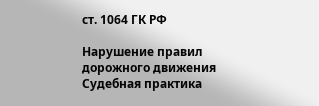ст. 1064 ГК РФ

Нарушение правил дорожного движения
Судебная практика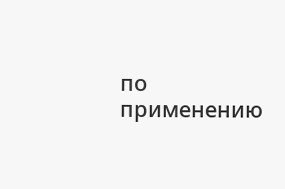по применению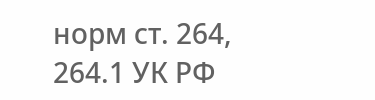норм ст. 264, 264.1 УК РФ